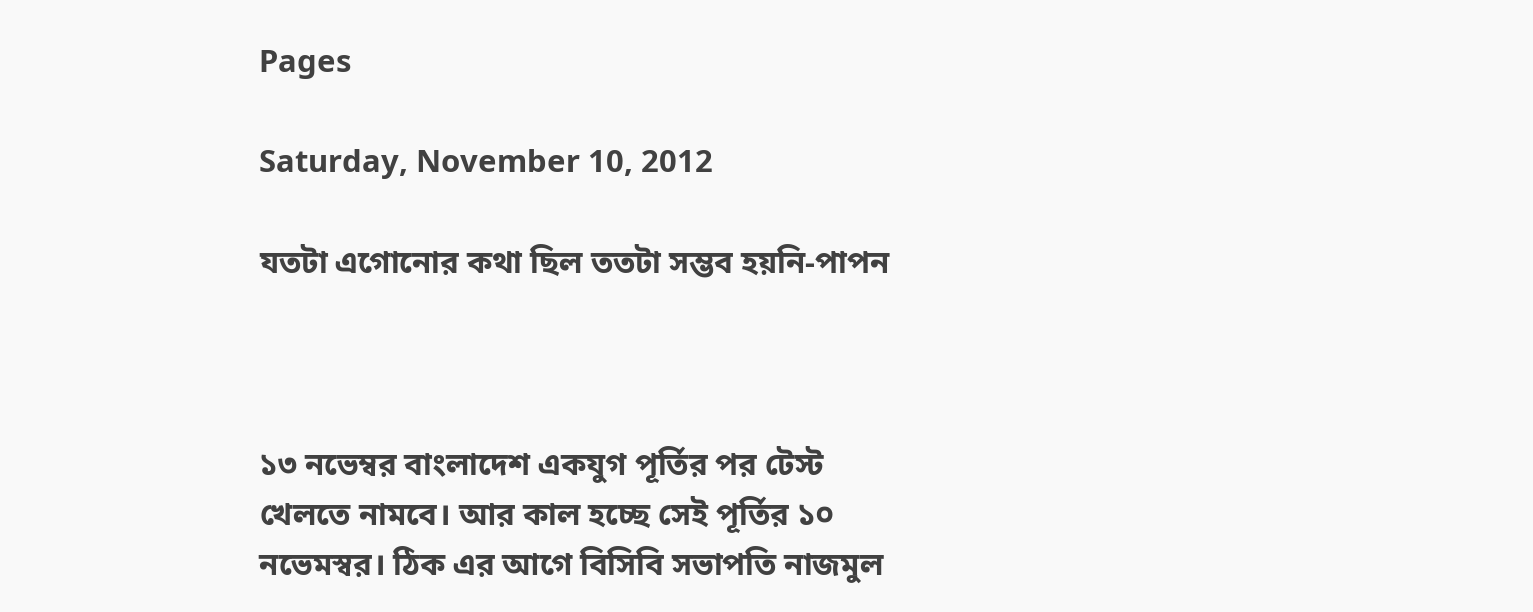Pages

Saturday, November 10, 2012

যতটা এগোনোর কথা ছিল ততটা সম্ভব হয়নি-পাপন



১৩ নভেম্বর বাংলাদেশ একযুগ পূর্তির পর টেস্ট খেলতে নামবে। আর কাল হচ্ছে সেই পূর্তির ১০ নভেমস্বর। ঠিক এর আগে বিসিবি সভাপতি নাজমুল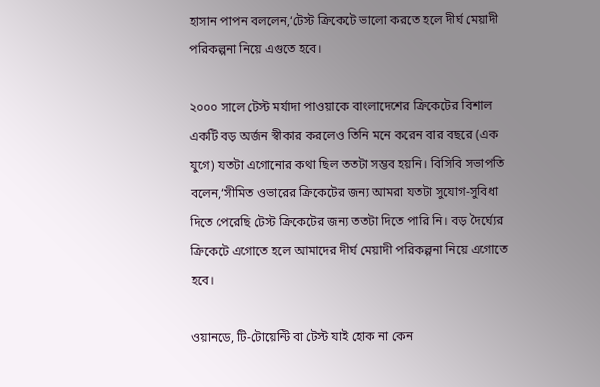হাসান পাপন বললেন,‘টেস্ট ক্রিকেটে ভালো করতে হলে দীর্ঘ মেয়াদী পরিকল্পনা নিয়ে এগুতে হবে।

২০০০ সালে টেস্ট মর্যাদা পাওয়াকে বাংলাদেশের ক্রিকেটের বিশাল একটি বড় অর্জন স্বীকার করলেও তিনি মনে করেন বার বছরে (এক যুগে) যতটা এগোনোর কথা ছিল ততটা সম্ভব হয়নি। বিসিবি সভাপতি বলেন,‘সীমিত ওভারের ক্রিকেটের জন্য আমরা যতটা সুযোগ-সুবিধা দিতে পেরেছি টেস্ট ক্রিকেটের জন্য ততটা দিতে পারি নি। বড় দৈর্ঘ্যের ক্রিকেটে এগোতে হলে আমাদের দীর্ঘ মেয়াদী পরিকল্পনা নিয়ে এগোতে হবে।

ওয়ানডে, টি-টোয়েন্টি বা টেস্ট যাই হোক না কেন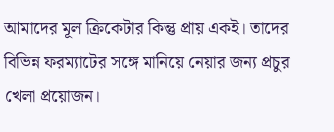আমাদের মূল ক্রিকেটার কিন্তু প্রায় একই। তাদের বিভিন্ন ফরম্যাটের সঙ্গে মানিয়ে নেয়ার জন্য প্রচুর খেলা প্রয়োজন।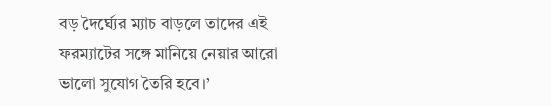বড় দৈর্ঘ্যের ম্যাচ বাড়লে তাদের এই ফরম্যাটের সঙ্গে মানিয়ে নেয়ার আরো ভালো সুযোগ তৈরি হবে।’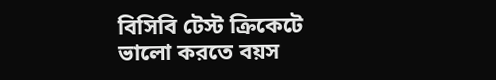বিসিবি টেস্ট ক্রিকেটে ভালো করতে বয়স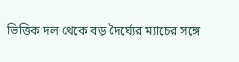ভিত্তিক দল থেকে বড় দৈর্ঘ্যের ম্যাচের সঙ্গে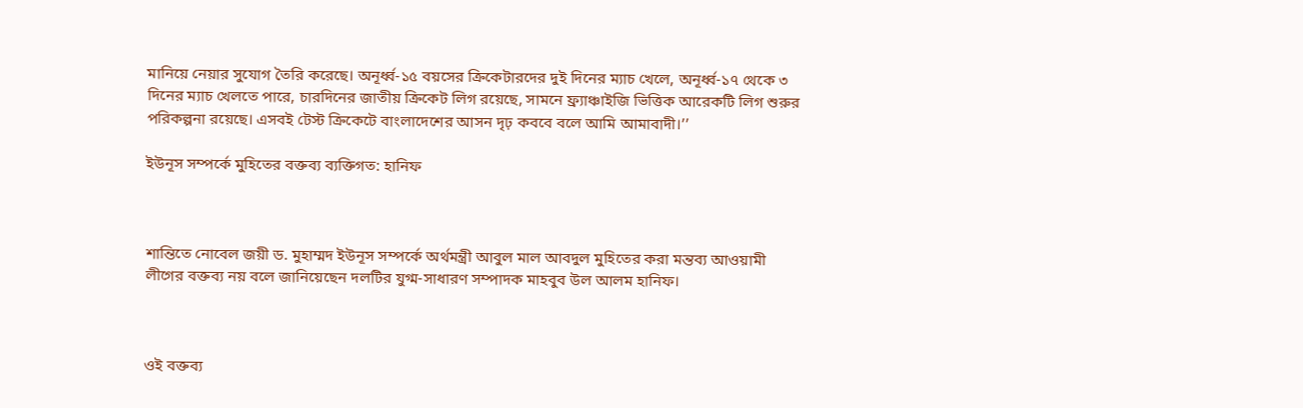মানিয়ে নেয়ার সুযোগ তৈরি করেছে। অনূর্ধ্ব-১৫ বয়সের ক্রিকেটারদের দুই দিনের ম্যাচ খেলে, অনূর্ধ্ব-১৭ থেকে ৩ দিনের ম্যাচ খেলতে পারে, চারদিনের জাতীয় ক্রিকেট লিগ রয়েছে, সামনে ফ্র্যাঞ্চাইজি ভিত্তিক আরেকটি লিগ শুরুর পরিকল্পনা রয়েছে। এসবই টেস্ট ক্রিকেটে বাংলাদেশের আসন দৃঢ় কববে বলে আমি আমাবাদী।’’

ইউনূস সম্পর্কে মুহিতের বক্তব্য ব্যক্তিগত: হানিফ



শান্তিতে নোবেল জয়ী ড. মুহাম্মদ ইউনূস সম্পর্কে অর্থমন্ত্রী আবুল মাল আবদুল মুহিতের করা মন্তব্য আওয়ামী লীগের বক্তব্য নয় বলে জানিয়েছেন দলটির যুগ্ম-সাধারণ সম্পাদক মাহবুব উল আলম হানিফ।



ওই বক্তব্য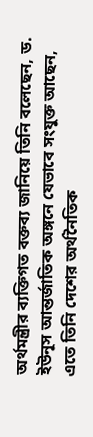অর্থমন্ত্রীর ব্যক্তিগত বক্তব্য জানিয়ে তিনি বলেছেন, ড. ইউনূস আন্তর্জাতিক অঙ্গনে যেভাবে সংযুক্ত আছেন, এতে তিনি দেশের অর্থনৈতিক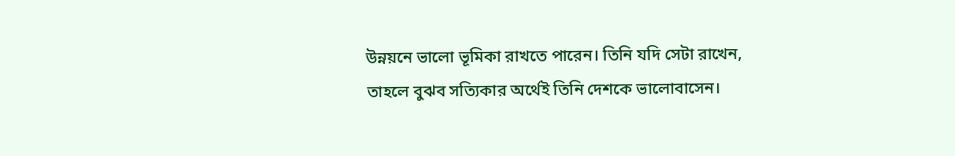উন্নয়নে ভালো ভূমিকা রাখতে পারেন। তিনি যদি সেটা রাখেন, তাহলে বুঝব সত্যিকার অর্থেই তিনি দেশকে ভালোবাসেন।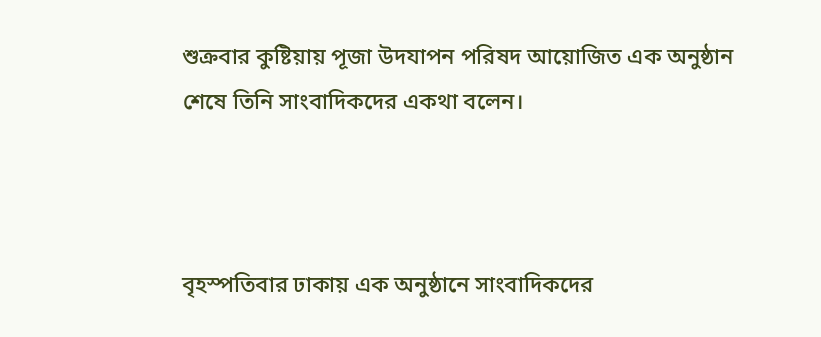শুক্রবার কুষ্টিয়ায় পূজা উদযাপন পরিষদ আয়োজিত এক অনুষ্ঠান শেষে তিনি সাংবাদিকদের একথা বলেন।



বৃহস্পতিবার ঢাকায় এক অনুষ্ঠানে সাংবাদিকদের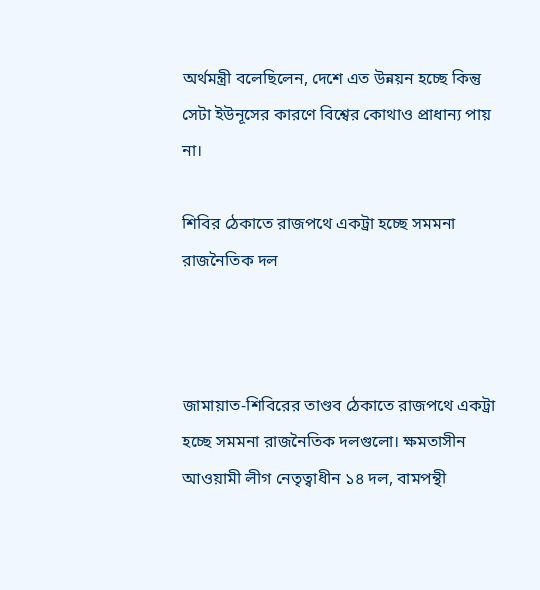অর্থমন্ত্রী বলেছিলেন, দেশে এত উন্নয়ন হচ্ছে কিন্তু সেটা ইউনূসের কারণে বিশ্বের কোথাও প্রাধান্য পায় না।

শিবির ঠেকাতে রাজপথে একট্রা হচ্ছে সমমনা রাজনৈতিক দল



জামায়াত-শিবিরের তাণ্ডব ঠেকাতে রাজপথে একট্রা হচ্ছে সমমনা রাজনৈতিক দলগুলো। ক্ষমতাসীন আওয়ামী লীগ নেতৃত্বাধীন ১৪ দল, বামপন্থী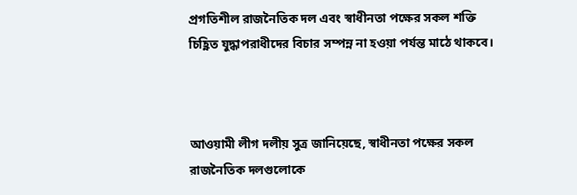প্রগতিশীল রাজনৈতিক দল এবং স্বাধীনতা পক্ষের সকল শক্তি চিহ্ণিত যুদ্ধাপরাধীদের বিচার সম্পন্ন না হওয়া পর্যন্ত মাঠে থাকবে।



আওয়ামী লীগ দলীয় সুত্র জানিয়েছে, স্বাধীনতা পক্ষের সকল রাজনৈতিক দলগুলোকে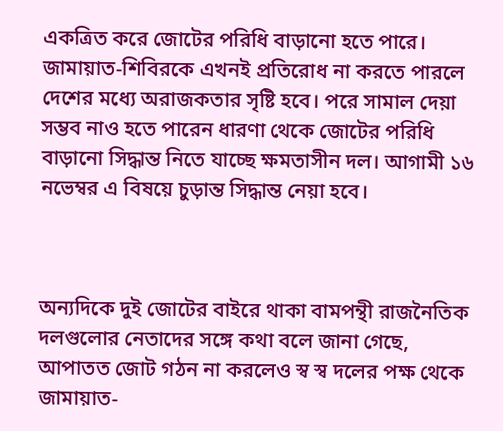একত্রিত করে জোটের পরিধি বাড়ানো হতে পারে। জামায়াত-শিবিরকে এখনই প্রতিরোধ না করতে পারলে দেশের মধ্যে অরাজকতার সৃষ্টি হবে। পরে সামাল দেয়া সম্ভব নাও হতে পারেন ধারণা থেকে জোটের পরিধি বাড়ানো সিদ্ধান্ত নিতে যাচ্ছে ক্ষমতাসীন দল। আগামী ১৬ নভেম্বর এ বিষয়ে চুড়ান্ত সিদ্ধান্ত নেয়া হবে।



অন্যদিকে দুই জোটের বাইরে থাকা বামপন্থী রাজনৈতিক দলগুলোর নেতাদের সঙ্গে কথা বলে জানা গেছে, আপাতত জোট গঠন না করলেও স্ব স্ব দলের পক্ষ থেকে জামায়াত-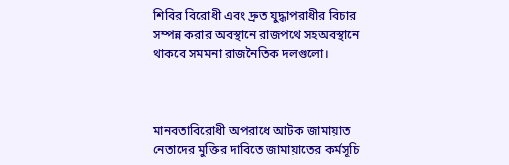শিবির বিরোধী এবং দ্রুত যুদ্ধাপরাধীর বিচার সম্পন্ন করার অবস্থানে রাজপথে সহঅবস্থানে থাকবে সমমনা রাজনৈতিক দলগুলো।



মানবতাবিরোধী অপরাধে আটক জামায়াত নেতাদের মুক্তির দাবিতে জামায়াতের কর্মসূচি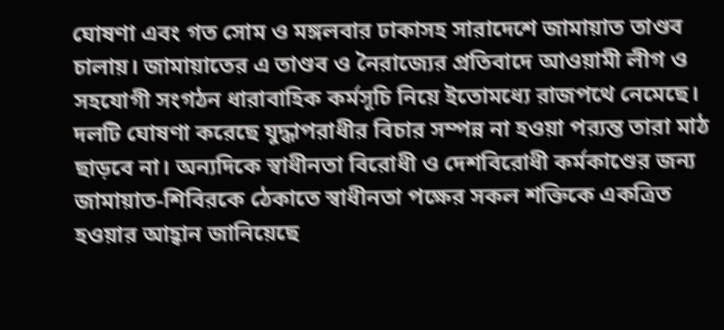ঘোষণা এবং গত সোম ও মঙ্গলবার ঢাকাসহ সারাদেশে জামায়াত তাণ্ডব চালায়। জামায়াতের এ তাণ্ডব ও নৈরাজ্যের প্রতিবাদে আওয়ামী লীগ ও সহযোগী সংগঠন ধারাবাহিক কর্মসূচি নিয়ে ইতোমধ্যে রাজপথে নেমেছে। দলটি ঘোষণা করেছে যুদ্ধাপরাধীর বিচার সম্পন্ন না হওয়া পর‌্যন্ত তারা মাঠ ছাড়বে না। অন্যদিকে স্বাধীনতা বিরোধী ও দেশবিরোধী কর্মকাণ্ডের জন্য জামায়াত-শিবিরকে ঠেকাতে স্বাধীনতা পক্ষের সকল শক্তিকে একত্রিত হওয়ার আহ্বান জানিয়েছে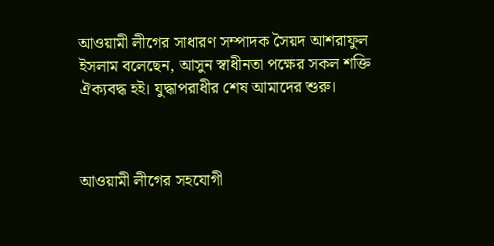আওয়ামী লীগের সাধারণ সম্পাদক সৈয়দ আশরাফুল ইসলাম বলেছেন, আসুন স্বাধীনতা পক্ষের সকল শক্তি ঐক্যবদ্ধ হই। যুদ্ধাপরাধীর শেষ আমাদের শুরু।



আওয়ামী লীগের সহযোগী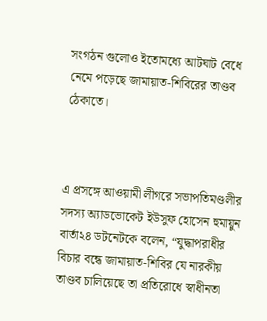সংগঠন গুলোও ইতোমধ্যে আটঘাট বেধে নেমে পড়েছে জামায়াত-শিবিরের তাণ্ডব ঠেকাতে।



এ প্রসঙ্গে আওয়ামী লীগরে সভাপতিমণ্ডলীর সদস্য অ্যাডভোকেট ইউসুফ হোসেন হুমায়ুন বার্তা২৪ ডটনেটকে বলেন, “যুদ্ধাপরাধীর বিচার বন্ধে জামায়াত-শিবির যে নারকীয় তাণ্ডব চালিয়েছে তা প্রতিরোধে স্বাধীনতা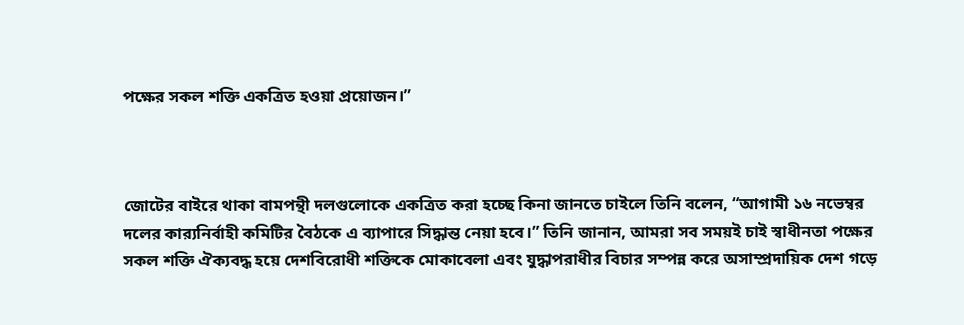পক্ষের সকল শক্তি একত্রিত হওয়া প্রয়োজন।”



জোটের বাইরে থাকা বামপন্থী দলগুলোকে একত্রিত করা হচ্ছে কিনা জানতে চাইলে তিনি বলেন, “আগামী ১৬ নভেম্বর দলের কার‌্যনির্বাহী কমিটির বৈঠকে এ ব্যাপারে সিদ্ধান্ত নেয়া হবে।” তিনি জানান, আমরা সব সময়ই চাই স্বাধীনতা পক্ষের সকল শক্তি ঐক্যবদ্ধ হয়ে দেশবিরোধী শক্তিকে মোকাবেলা এবং ‍যুদ্ধাপরাধীর বিচার সম্পন্ন করে অসাম্প্রদায়িক দেশ গড়ে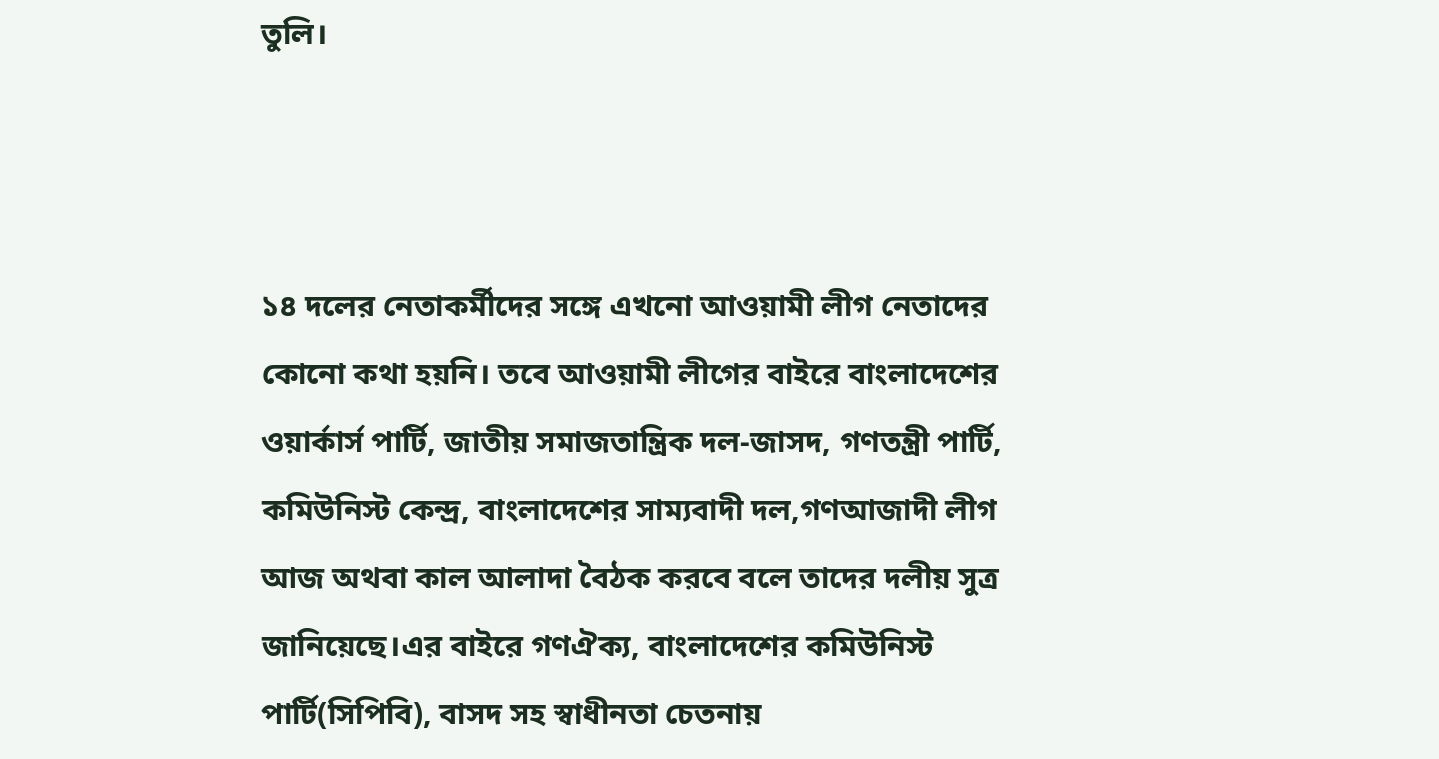তুলি।



১৪ দলের নেতাকর্মীদের সঙ্গে এখনো আওয়ামী লীগ নেতাদের কোনো কথা হয়নি। তবে আওয়ামী লীগের বাইরে বাংলাদেশের ওয়ার্কার্স পার্টি, জাতীয় সমাজতান্ত্রিক দল-জাসদ, গণতন্ত্রী পার্টি, কমিউনিস্ট কেন্দ্র, বাংলাদেশের সাম্যবাদী দল,গণআজাদী লীগ আজ অথবা কাল আলাদা বৈঠক করবে বলে তাদের দলীয় সুত্র জানিয়েছে।এর বাইরে গণঐক্য, বাংলাদেশের কমিউনিস্ট পার্টি(সিপিবি), বাসদ সহ স্বাধীনতা চেতনায়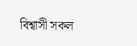বিশ্বাসী সকল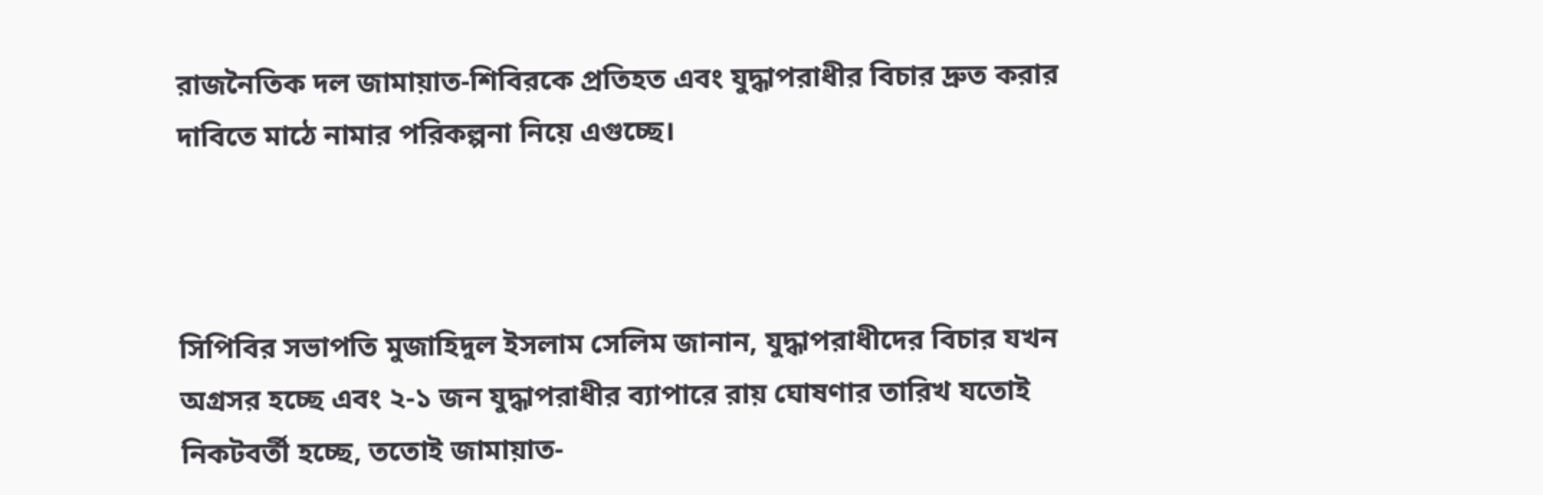রাজনৈতিক দল জামায়াত-শিবিরকে প্রতিহত এবং যুদ্ধাপরাধীর বিচার দ্রুত করার দাবিতে মাঠে নামার পরিকল্পনা নিয়ে এগুচ্ছে।



সিপিবির সভাপতি মুজাহিদুল ইসলাম সেলিম জানান, যুদ্ধাপরাধীদের বিচার যখন অগ্রসর হচ্ছে এবং ২-১ জন যুদ্ধাপরাধীর ব্যাপারে রায় ঘোষণার তারিখ যতোই নিকটবর্তী হচ্ছে, ততোই জামায়াত-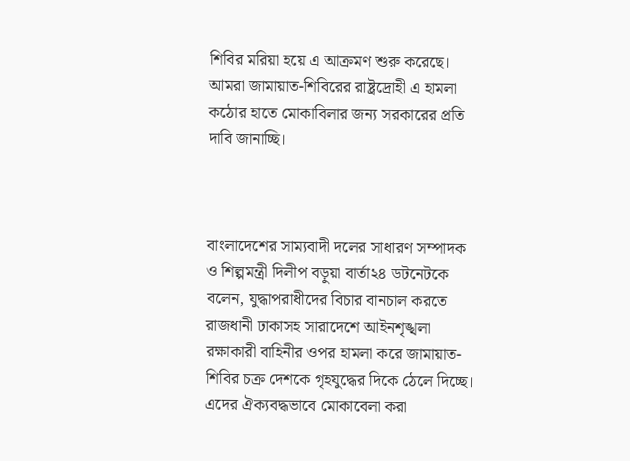শিবির মরিয়া হয়ে এ আক্রমণ শুরু করেছে। আমরা জামায়াত-শিবিরের রাষ্ট্রদ্রোহী এ হামলা কঠোর হাতে মোকাবিলার জন্য সরকারের প্রতি দাবি জানাচ্ছি।



বাংলাদেশের সাম্যবাদী দলের সাধারণ সম্পাদক ও শিল্পমন্ত্রী দিলীপ বড়ুয়া বার্তা২৪ ডটনেটকে বলেন, যুদ্ধাপরাধীদের বিচার বানচাল করতে রাজধানী ঢাকাসহ সারাদেশে আইনশৃঙ্খলা রক্ষাকারী বাহিনীর ওপর হামলা করে জামায়াত-শিবির চক্র দেশকে গৃহযুদ্ধের দিকে ঠেলে দিচ্ছে। এদের ঐক্যবদ্ধভাবে মোকাবেলা করা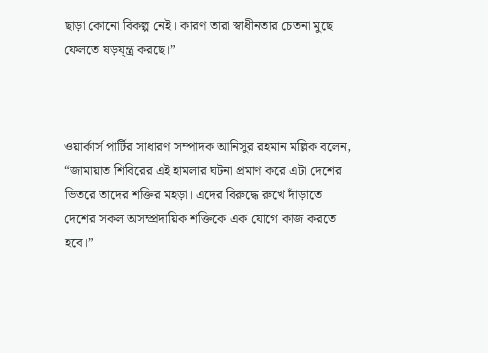ছাড়া কোনো বিকল্প নেই। কারণ তারা স্বাধীনতার চেতনা মুছে ফেলতে ষড়য্ন্ত্র করছে।”



ওয়ার্কার্স পার্টির সাধারণ সম্পাদক আনিসুর রহমান মল্লিক বলেন, “জামায়াত শিবিরের এই হামলার ঘটনা প্রমাণ করে এটা দেশের ভিতরে তাদের শক্তির মহড়া। এদের বিরুদ্ধে রুখে দাঁড়াতে দেশের সকল অসম্প্রদায়িক শক্তিকে এক যোগে কাজ করতে হবে।”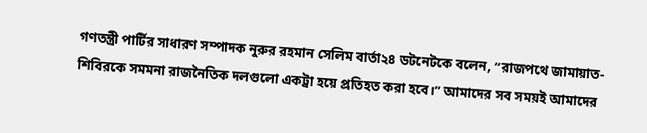গণতন্ত্রী পার্টির সাধারণ সম্পাদক নুরুর রহমান সেলিম বার্তা২৪ ডটনেটকে বলেন, “রাজপথে জামায়াত-শিবিরকে সমমনা রাজনৈতিক দলগুলো একট্রা হয়ে প্রতিহত করা হবে।” আমাদের সব সময়ই আমাদের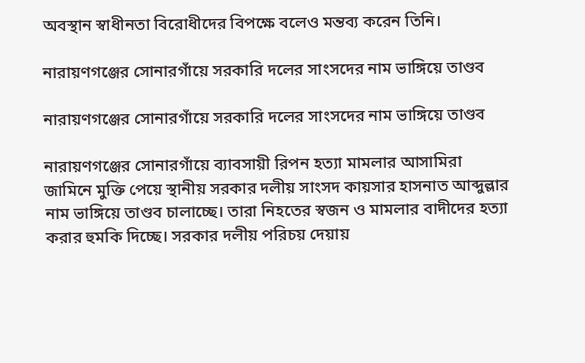অবস্থান স্বাধীনতা বিরোধীদের বিপক্ষে বলেও মন্তব্য করেন তিনি।

নারায়ণগঞ্জের সোনারগাঁয়ে সরকারি দলের সাংসদের নাম ভাঙ্গিয়ে তাণ্ডব

নারায়ণগঞ্জের সোনারগাঁয়ে সরকারি দলের সাংসদের নাম ভাঙ্গিয়ে তাণ্ডব

নারায়ণগঞ্জের সোনারগাঁয়ে ব্যাবসায়ী রিপন হত্যা মামলার আসামিরা জামিনে মুক্তি পেয়ে স্থানীয় সরকার দলীয় সাংসদ কায়সার হাসনাত আব্দুল্লার নাম ভাঙ্গিয়ে তাণ্ডব চালাচ্ছে। তারা নিহতের স্বজন ও মামলার বাদীদের হত্যা করার হুমকি দিচ্ছে। সরকার দলীয় পরিচয় দেয়ায়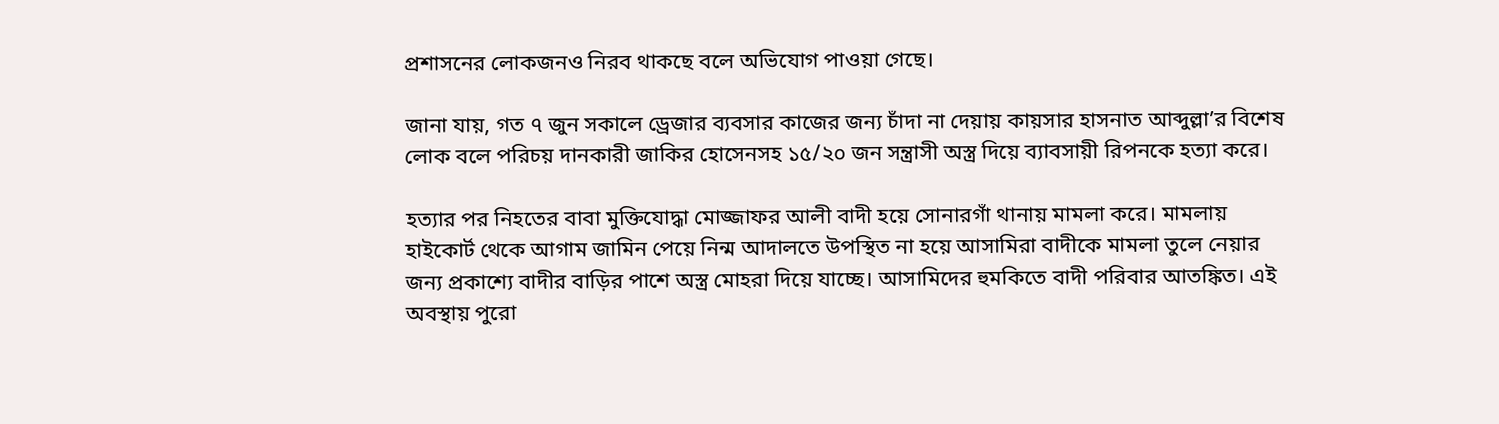প্রশাসনের লোকজনও নিরব থাকছে বলে অভিযোগ পাওয়া গেছে।

জানা যায়, গত ৭ জুন সকালে ড্রেজার ব্যবসার কাজের জন্য চাঁদা না দেয়ায় কায়সার হাসনাত আব্দুল্লা’র বিশেষ লোক বলে পরিচয় দানকারী জাকির হোসেনসহ ১৫/২০ জন সন্ত্রাসী অস্ত্র দিয়ে ব্যাবসায়ী রিপনকে হত্যা করে।

হত্যার পর নিহতের বাবা মুক্তিযোদ্ধা মোজ্জাফর আলী বাদী হয়ে সোনারগাঁ থানায় মামলা করে। মামলায় হাইকোর্ট থেকে আগাম জামিন পেয়ে নিন্ম আদালতে উপস্থিত না হয়ে আসামিরা বাদীকে মামলা তুলে নেয়ার জন্য প্রকাশ্যে বাদীর বাড়ির পাশে অস্ত্র মোহরা দিয়ে যাচ্ছে। আসামিদের হুমকিতে বাদী পরিবার আতঙ্কিত। এই অবস্থায় পুরো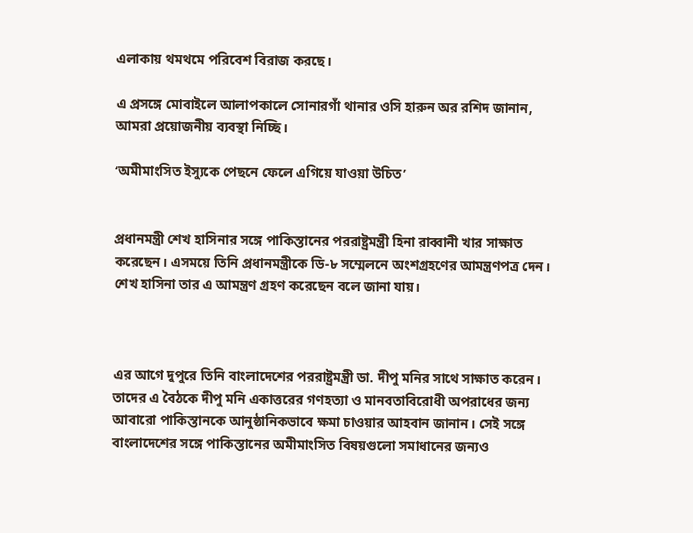এলাকায় থমথমে পরিবেশ বিরাজ করছে।

এ প্রসঙ্গে মোবাইলে আলাপকালে সোনারগাঁ থানার ওসি হারুন অর রশিদ জানান, আমরা প্রয়োজনীয় ব্যবস্থা নিচ্ছি।

‘অমীমাংসিত ইস্যুকে পেছনে ফেলে এগিয়ে যাওয়া উচিত’


প্রধানমন্ত্রী শেখ হাসিনার সঙ্গে পাকিস্তানের পররাষ্ট্রমন্ত্রী হিনা রাব্বানী খার সাক্ষাত করেছেন। এসময়ে তিনি প্রধানমন্ত্রীকে ডি-৮ সম্মেলনে অংশগ্রহণের আমন্ত্রণপত্র দেন। শেখ হাসিনা তার এ আমন্ত্রণ গ্রহণ করেছেন বলে জানা যায়।



এর আগে দুপুরে তিনি বাংলাদেশের পররাষ্ট্রমন্ত্রী ডা. দীপু মনির সাথে সাক্ষাত করেন। তাদের এ বৈঠকে দীপু মনি একাত্তরের গণহত্যা ও মানবতাবিরোধী অপরাধের জন্য আবারো পাকিস্তানকে আনুষ্ঠানিকভাবে ক্ষমা চাওয়ার আহবান জানান। সেই সঙ্গে বাংলাদেশের সঙ্গে পাকিস্তানের অমীমাংসিত বিষয়গুলো সমাধানের জন্যও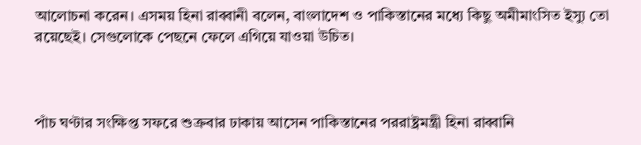আলোচনা করেন। এসময় হিনা রাব্বানী বলেন, বাংলাদেশ ও পাকিস্তানের মধ্যে কিছু অমীমাংসিত ইস্যু তো রয়েছেই। সেগুলোকে পেছনে ফেলে এগিয়ে যাওয়া উচিত।



পাঁচ ঘণ্টার সংক্ষিপ্ত সফরে শুক্রবার ঢাকায় আসেন পাকিস্তানের পররাষ্ট্রমন্ত্রী হিনা রাব্বানি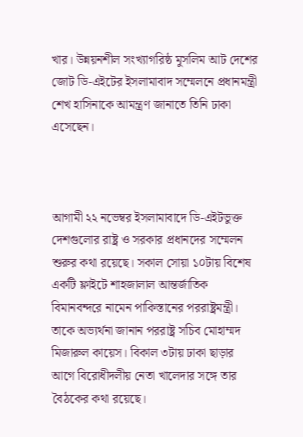খার। উন্নয়নশীল সংখ্যাগরিষ্ঠ মুসলিম আট দেশের জোট ডি-এইটের ইসলামাবাদ সম্মেলনে প্রধানমন্ত্রী শেখ হাসিনাকে আমন্ত্রণ জানাতে তিনি ঢাকা এসেছেন।



আগামী ২২ নভেম্বর ইসলামাবাদে ডি-এইটভুক্ত দেশগুলোর রাষ্ট্র ও সরকার প্রধানদের সম্মেলন শুরুর কথা রয়েছে। সকাল সোয়া ১০টায় বিশেষ একটি ফ্লাইটে শাহজালাল আন্তর্জাতিক বিমানবন্দরে নামেন পাকিস্তানের পররাষ্ট্রমন্ত্রী। তাকে অভ্যর্থনা জানান পররাষ্ট্র সচিব মোহাম্মদ মিজারুল কায়েস। বিকাল ৩টায় ঢাকা ছাড়ার আগে বিরোধীদলীয় নেতা খালেদার সঙ্গে তার বৈঠকের কথা রয়েছে।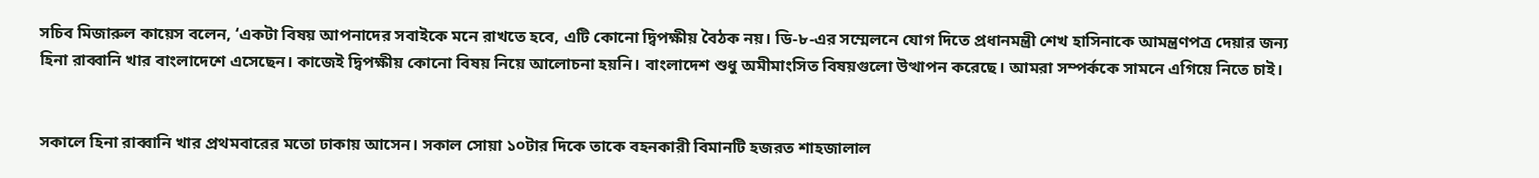সচিব মিজারুল কায়েস বলেন, ‘একটা বিষয় আপনাদের সবাইকে মনে রাখতে হবে, এটি কোনো দ্বিপক্ষীয় বৈঠক নয়। ডি-৮-এর সম্মেলনে যোগ দিতে প্রধানমন্ত্রী শেখ হাসিনাকে আমন্ত্রণপত্র দেয়ার জন্য হিনা রাব্বানি খার বাংলাদেশে এসেছেন। কাজেই দ্বিপক্ষীয় কোনো বিষয় নিয়ে আলোচনা হয়নি। বাংলাদেশ শুধু অমীমাংসিত বিষয়গুলো উত্থাপন করেছে। আমরা সম্পর্ককে সামনে এগিয়ে নিতে চাই।


সকালে হিনা রাব্বানি খার প্রথমবারের মতো ঢাকায় আসেন। সকাল সোয়া ১০টার দিকে তাকে বহনকারী বিমানটি হজরত শাহজালাল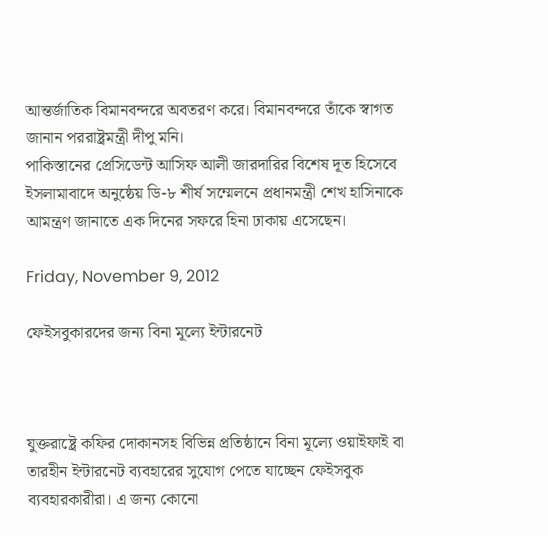আন্তর্জাতিক বিমানবন্দরে অবতরণ করে। বিমানবন্দরে তাঁকে স্বাগত জানান পররাষ্ট্রমন্ত্রী দীপু মনি।
পাকিস্তানের প্রেসিডেন্ট আসিফ আলী জারদারির বিশেষ দূত হিসেবে ইসলামাবাদে অনুষ্ঠেয় ডি-৮ শীর্ষ সম্মেলনে প্রধানমন্ত্রী শেখ হাসিনাকে আমন্ত্রণ জানাতে এক দিনের সফরে হিনা ঢাকায় এসেছেন।

Friday, November 9, 2012

ফেইসবুকারদের জন্য বিনা মূল্যে ইন্টারনেট



যুক্তরাষ্ট্রে কফির দোকানসহ বিভিন্ন প্রতিষ্ঠানে বিনা মূল্যে ওয়াইফাই বা তারহীন ইন্টারনেট ব্যবহারের সুযোগ পেতে যাচ্ছেন ফেইসবুক ব্যবহারকারীরা। এ জন্য কোনো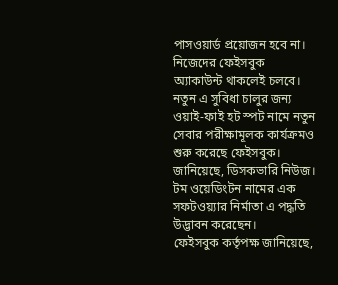পাসওয়ার্ড প্রয়োজন হবে না। নিজেদের ফেইসবুক অ্যাকাউন্ট থাকলেই চলবে। নতুন এ সুবিধা চালুর জন্য ওয়াই-ফাই হট স্পট নামে নতুন সেবার পরীক্ষামূলক কার্যক্রমও শুরু করেছে ফেইসবুক। জানিয়েছে, ডিসকভারি নিউজ। টম ওয়েডিংটন নামের এক সফটওয়্যার নির্মাতা এ পদ্ধতি উদ্ভাবন করেছেন।
ফেইসবুক কর্তৃপক্ষ জানিয়েছে,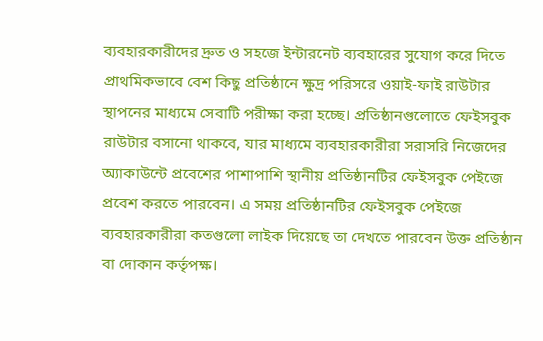ব্যবহারকারীদের দ্রুত ও সহজে ইন্টারনেট ব্যবহারের সুযোগ করে দিতে প্রাথমিকভাবে বেশ কিছু প্রতিষ্ঠানে ক্ষুদ্র পরিসরে ওয়াই-ফাই রাউটার স্থাপনের মাধ্যমে সেবাটি পরীক্ষা করা হচ্ছে। প্রতিষ্ঠানগুলোতে ফেইসবুক রাউটার বসানো থাকবে, যার মাধ্যমে ব্যবহারকারীরা সরাসরি নিজেদের অ্যাকাউন্টে প্রবেশের পাশাপাশি স্থানীয় প্রতিষ্ঠানটির ফেইসবুক পেইজে প্রবেশ করতে পারবেন। এ সময় প্রতিষ্ঠানটির ফেইসবুক পেইজে ব্যবহারকারীরা কতগুলো লাইক দিয়েছে তা দেখতে পারবেন উক্ত প্রতিষ্ঠান বা দোকান কর্তৃপক্ষ।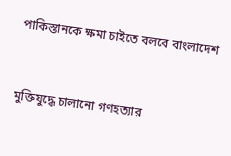পাকিস্তানকে ক্ষমা চাইতে বলবে বাংলাদেশ



মুক্তিযুদ্ধে চালানো গণহত্যার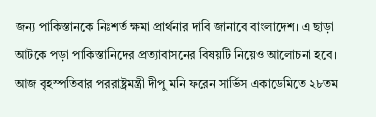জন্য পাকিস্তানকে নিঃশর্ত ক্ষমা প্রার্থনার দাবি জানাবে বাংলাদেশ। এ ছাড়া আটকে পড়া পাকিস্তানিদের প্রত্যাবাসনের বিষয়টি নিয়েও আলোচনা হবে।
আজ বৃহস্পতিবার পররাষ্ট্রমন্ত্রী দীপু মনি ফরেন সার্ভিস একাডেমিতে ২৮তম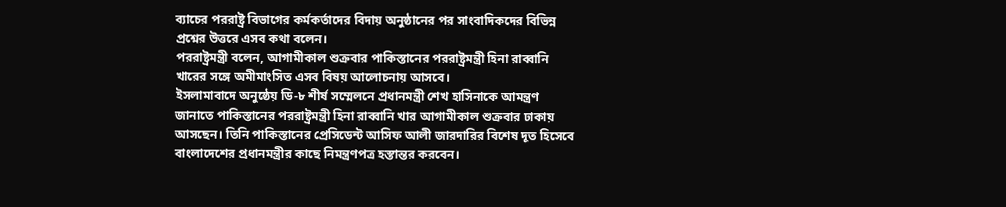ব্যাচের পররাষ্ট্র বিভাগের কর্মকর্তাদের বিদায় অনুষ্ঠানের পর সাংবাদিকদের বিভিন্ন প্রশ্নের উত্তরে এসব কথা বলেন।
পররাষ্ট্রমন্ত্রী বলেন, আগামীকাল শুক্রবার পাকিস্তানের পররাষ্ট্রমন্ত্রী হিনা রাব্বানি খারের সঙ্গে অমীমাংসিত এসব বিষয় আলোচনায় আসবে।
ইসলামাবাদে অনুষ্ঠেয় ডি-৮ শীর্ষ সম্মেলনে প্রধানমন্ত্রী শেখ হাসিনাকে আমন্ত্রণ জানাতে পাকিস্তানের পররাষ্ট্রমন্ত্রী হিনা রাব্বানি খার আগামীকাল শুক্রবার ঢাকায় আসছেন। তিনি পাকিস্তানের প্রেসিডেন্ট আসিফ আলী জারদারির বিশেষ দূত হিসেবে বাংলাদেশের প্রধানমন্ত্রীর কাছে নিমন্ত্রণপত্র হস্তান্তর করবেন।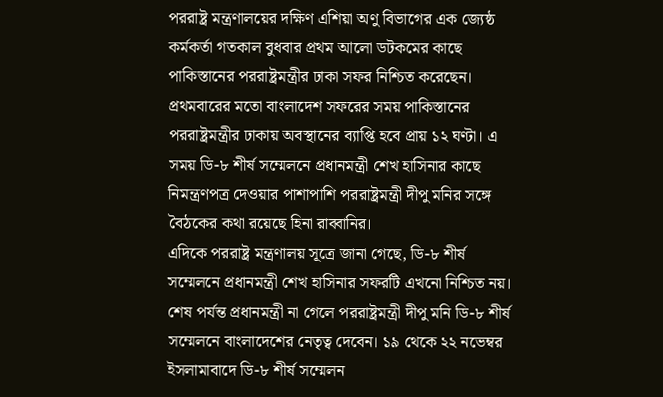পররাষ্ট্র মন্ত্রণালয়ের দক্ষিণ এশিয়া অণু বিভাগের এক জ্যেষ্ঠ কর্মকর্তা গতকাল বুধবার প্রথম আলো ডটকমের কাছে পাকিস্তানের পররাষ্ট্রমন্ত্রীর ঢাকা সফর নিশ্চিত করেছেন।
প্রথমবারের মতো বাংলাদেশ সফরের সময় পাকিস্তানের পররাষ্ট্রমন্ত্রীর ঢাকায় অবস্থানের ব্যাপ্তি হবে প্রায় ১২ ঘণ্টা। এ সময় ডি-৮ শীর্ষ সম্মেলনে প্রধানমন্ত্রী শেখ হাসিনার কাছে নিমন্ত্রণপত্র দেওয়ার পাশাপাশি পররাষ্ট্রমন্ত্রী দীপু মনির সঙ্গে বৈঠকের কথা রয়েছে হিনা রাব্বানির।
এদিকে পররাষ্ট্র মন্ত্রণালয় সূত্রে জানা গেছে, ডি-৮ শীর্ষ সম্মেলনে প্রধানমন্ত্রী শেখ হাসিনার সফরটি এখনো নিশ্চিত নয়। শেষ পর্যন্ত প্রধানমন্ত্রী না গেলে পররাষ্ট্রমন্ত্রী দীপু মনি ডি-৮ শীর্ষ সম্মেলনে বাংলাদেশের নেতৃত্ব দেবেন। ১৯ থেকে ২২ নভেম্বর ইসলামাবাদে ডি-৮ শীর্ষ সম্মেলন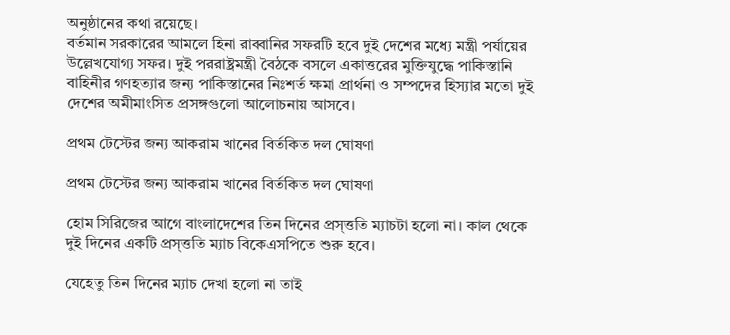অনুষ্ঠানের কথা রয়েছে।
বর্তমান সরকারের আমলে হিনা রাব্বানির সফরটি হবে দুই দেশের মধ্যে মন্ত্রী পর্যায়ের উল্লেখযোগ্য সফর। দুই পররাষ্ট্রমন্ত্রী বৈঠকে বসলে একাত্তরের মুক্তিযুদ্ধে পাকিস্তানি বাহিনীর গণহত্যার জন্য পাকিস্তানের নিঃশর্ত ক্ষমা প্রার্থনা ও সম্পদের হিস্যার মতো দুই দেশের অমীমাংসিত প্রসঙ্গগুলো আলোচনায় আসবে।

প্রথম টেস্টের জন্য আকরাম খানের বির্তকিত দল ঘোষণা

প্রথম টেস্টের জন্য আকরাম খানের বির্তকিত দল ঘোষণা

হোম সিরিজের আগে বাংলাদেশের তিন দিনের প্রস্ত্ততি ম্যাচটা হলো না। কাল থেকে দুই দিনের একটি প্রস্ত্ততি ম্যাচ বিকেএসপিতে শুরু হবে।

যেহেতু তিন দিনের ম্যাচ দেখা হলো না তাই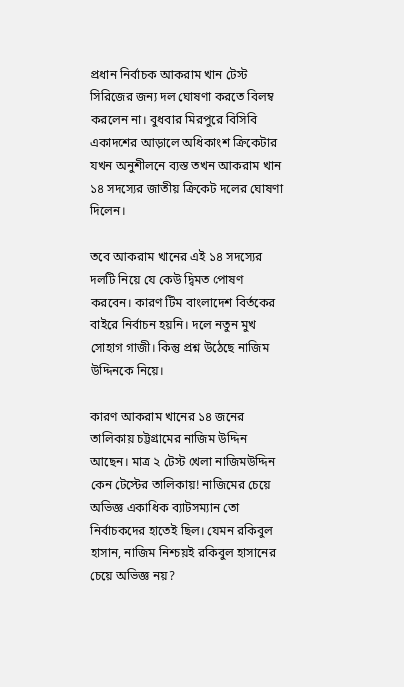প্রধান নির্বাচক আকরাম খান টেস্ট সিরিজের জন্য দল ঘোষণা করতে বিলম্ব করলেন না। বুধবার মিরপুরে বিসিবি একাদশের আড়ালে অধিকাংশ ক্রিকেটার যখন অনুশীলনে ব্যস্ত তখন আকরাম খান ১৪ সদস্যের জাতীয় ক্রিকেট দলের ঘোষণা দিলেন।

তবে আকরাম খানের এই ১৪ সদস্যের দলটি নিয়ে যে কেউ দ্বিমত পোষণ করবেন। কারণ টিম বাংলাদেশ বির্তকের বাইরে নির্বাচন হয়নি। দলে নতুন মুখ সোহাগ গাজী। কিন্তু প্রশ্ন উঠেছে নাজিম উদ্দিনকে নিয়ে।

কারণ আকরাম খানের ১৪ জনের তালিকায় চট্টগ্রামের নাজিম উদ্দিন আছেন। মাত্র ২ টেস্ট খেলা নাজিমউদ্দিন কেন টেস্টের তালিকায়! নাজিমের চেয়ে অভিজ্ঞ একাধিক ব্যাটসম্যান তো নির্বাচকদের হাতেই ছিল। যেমন রকিবুল হাসান, নাজিম নিশ্চয়ই রকিবুল হাসানের চেয়ে অভিজ্ঞ নয়?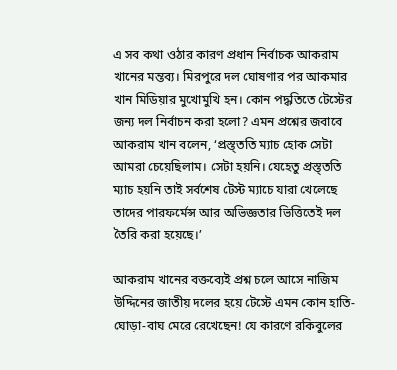এ সব কথা ওঠার কারণ প্রধান নির্বাচক আকরাম খানের মন্তব্য। মিরপুরে দল ঘোষণার পর আকমার খান মিডিয়ার মুখোমুখি হন। কোন পদ্ধতিতে টেস্টের জন্য দল নির্বাচন করা হলো? এমন প্রশ্নের জবাবে আকরাম খান বলেন, ‘প্রস্ত্ততি ম্যাচ হোক সেটা আমরা চেয়েছিলাম। সেটা হয়নি। যেহেতু প্রস্ত্ততি ম্যাচ হয়নি তাই সর্বশেষ টেস্ট ম্যাচে যারা খেলেছে তাদের পারফর্মেন্স আর অভিজ্ঞতার ভিত্তিতেই দল তৈরি করা হয়েছে।’

আকরাম খানের বক্তব্যেই প্রশ্ন চলে আসে নাজিম উদ্দিনের জাতীয় দলের হয়ে টেস্টে এমন কোন হাতি-ঘোড়া-বাঘ মেরে রেখেছেন! যে কারণে রকিবুলের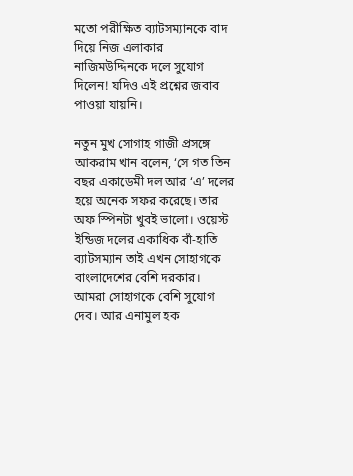মতো পরীক্ষিত ব্যাটসম্যানকে বাদ দিয়ে নিজ এলাকার নাজিমউদ্দিনকে দলে সুযোগ দিলেন! যদিও এই প্রশ্নের জবাব পাওয়া যায়নি।

নতুন মুখ সোগাহ গাজী প্রসঙ্গে আকরাম খান বলেন, ‘সে গত তিন বছর একাডেমী দল আর ‘এ’ দলের হয়ে অনেক সফর করেছে। তার অফ স্পিনটা খুবই ভালো। ওয়েস্ট ইন্ডিজ দলের একাধিক বাঁ-হাতি ব্যাটসম্যান তাই এখন সোহাগকে বাংলাদেশের বেশি দরকার। আমরা সোহাগকে বেশি সুযোগ দেব। আর এনামুল হক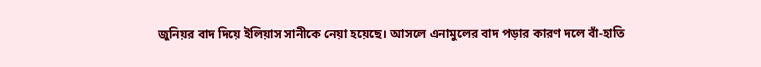জুনিয়র বাদ দিয়ে ইলিয়াস সানীকে নেয়া হয়েছে। আসলে এনামুলের বাদ পড়ার কারণ দলে বাঁ-হাতি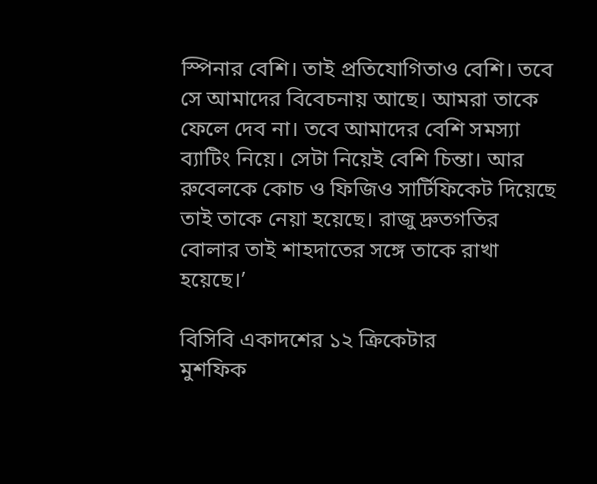স্পিনার বেশি। তাই প্রতিযোগিতাও বেশি। তবে সে আমাদের বিবেচনায় আছে। আমরা তাকে ফেলে দেব না। তবে আমাদের বেশি সমস্যা ব্যাটিং নিয়ে। সেটা নিয়েই বেশি চিন্তা। আর রুবেলকে কোচ ও ফিজিও সার্টিফিকেট দিয়েছে তাই তাকে নেয়া হয়েছে। রাজু দ্রুতগতির বোলার তাই শাহদাতের সঙ্গে তাকে রাখা হয়েছে।’

বিসিবি একাদশের ১২ ক্রিকেটার
মুশফিক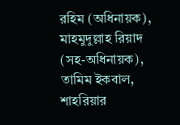রহিম (অধিনায়ক), মাহমুদুল্লাহ রিয়াদ (সহ-অধিনায়ক), তামিম ইকবাল, শাহরিয়ার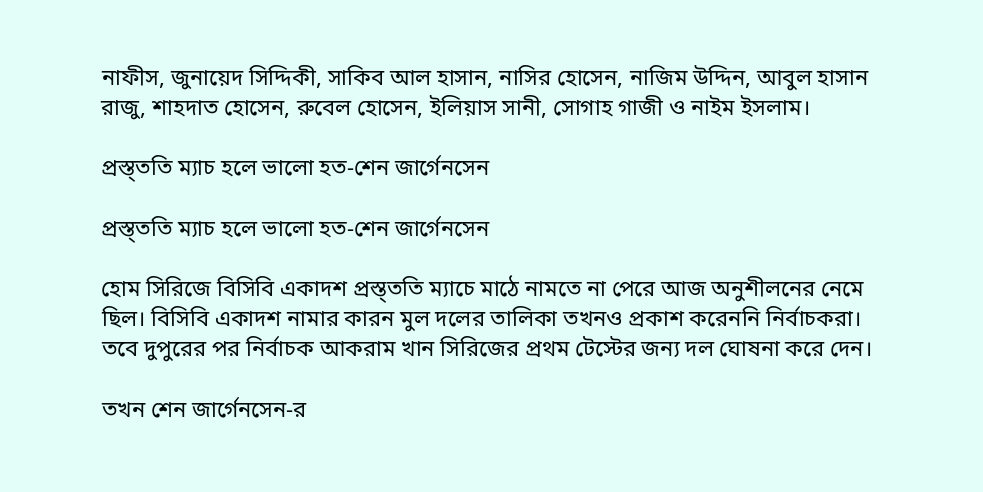নাফীস, জুনায়েদ সিদ্দিকী, সাকিব আল হাসান, নাসির হোসেন, নাজিম উদ্দিন, আবুল হাসান রাজু, শাহদাত হোসেন, রুবেল হোসেন, ইলিয়াস সানী, সোগাহ গাজী ও নাইম ইসলাম।

প্রস্ত্ততি ম্যাচ হলে ভালো হত-শেন জার্গেনসেন

প্রস্ত্ততি ম্যাচ হলে ভালো হত-শেন জার্গেনসেন

হোম সিরিজে বিসিবি একাদশ প্রস্ত্ততি ম্যাচে মাঠে নামতে না পেরে আজ অনুশীলনের নেমে ছিল। বিসিবি একাদশ নামার কারন মুল দলের তালিকা তখনও প্রকাশ করেননি নির্বাচকরা। তবে দুপুরের পর নির্বাচক আকরাম খান সিরিজের প্রথম টেস্টের জন্য দল ঘোষনা করে দেন।

তখন শেন জার্গেনসেন-র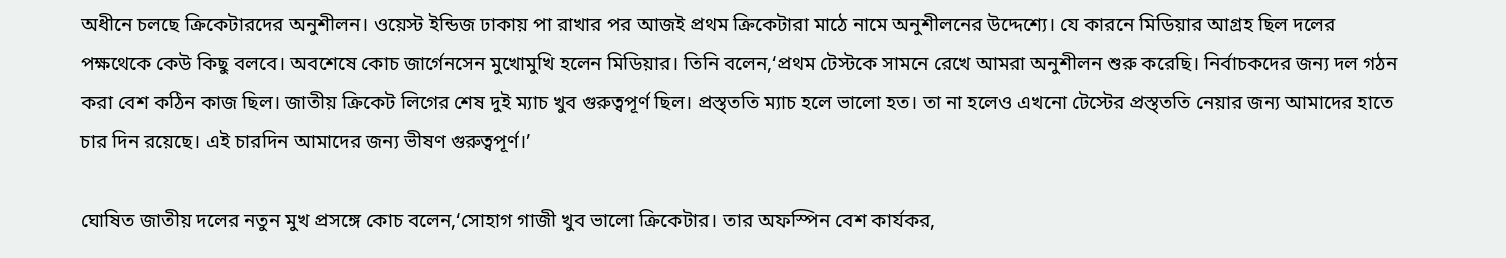অধীনে চলছে ক্রিকেটারদের অনুশীলন। ওয়েস্ট ইন্ডিজ ঢাকায় পা রাখার পর আজই প্রথম ক্রিকেটারা মাঠে নামে অনুশীলনের উদ্দেশ্যে। যে কারনে মিডিয়ার আগ্রহ ছিল দলের পক্ষথেকে কেউ কিছু বলবে। অবশেষে কোচ জার্গেনসেন মুখোমুখি হলেন মিডিয়ার। তিনি বলেন,‘প্রথম টেস্টকে সামনে রেখে আমরা অনুশীলন শুরু করেছি। নির্বাচকদের জন্য দল গঠন করা বেশ কঠিন কাজ ছিল। জাতীয় ক্রিকেট লিগের শেষ দুই ম্যাচ খুব গুরুত্বপূর্ণ ছিল। প্রস্ত্ততি ম্যাচ হলে ভালো হত। তা না হলেও এখনো টেস্টের প্রস্ত্ততি নেয়ার জন্য আমাদের হাতে চার দিন রয়েছে। এই চারদিন আমাদের জন্য ভীষণ গুরুত্বপূর্ণ।’

ঘোষিত জাতীয় দলের নতুন মুখ প্রসঙ্গে কোচ বলেন,‘সোহাগ গাজী খুব ভালো ক্রিকেটার। তার অফস্পিন বেশ কার্যকর,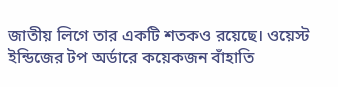জাতীয় লিগে তার একটি শতকও রয়েছে। ওয়েস্ট ইন্ডিজের টপ অর্ডারে কয়েকজন বাঁহাতি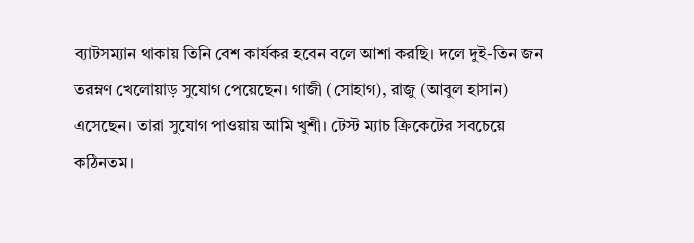ব্যাটসম্যান থাকায় তিনি বেশ কার্যকর হবেন বলে আশা করছি। দলে দুই-তিন জন তরম্নণ খেলোয়াড় সুযোগ পেয়েছেন। গাজী (সোহাগ), রাজু (আবুল হাসান) এসেছেন। তারা সুযোগ পাওয়ায় আমি খুশী। টেস্ট ম্যাচ ক্রিকেটের সবচেয়ে কঠিনতম।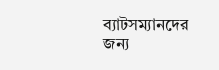ব্যাটসম্যানদের জন্য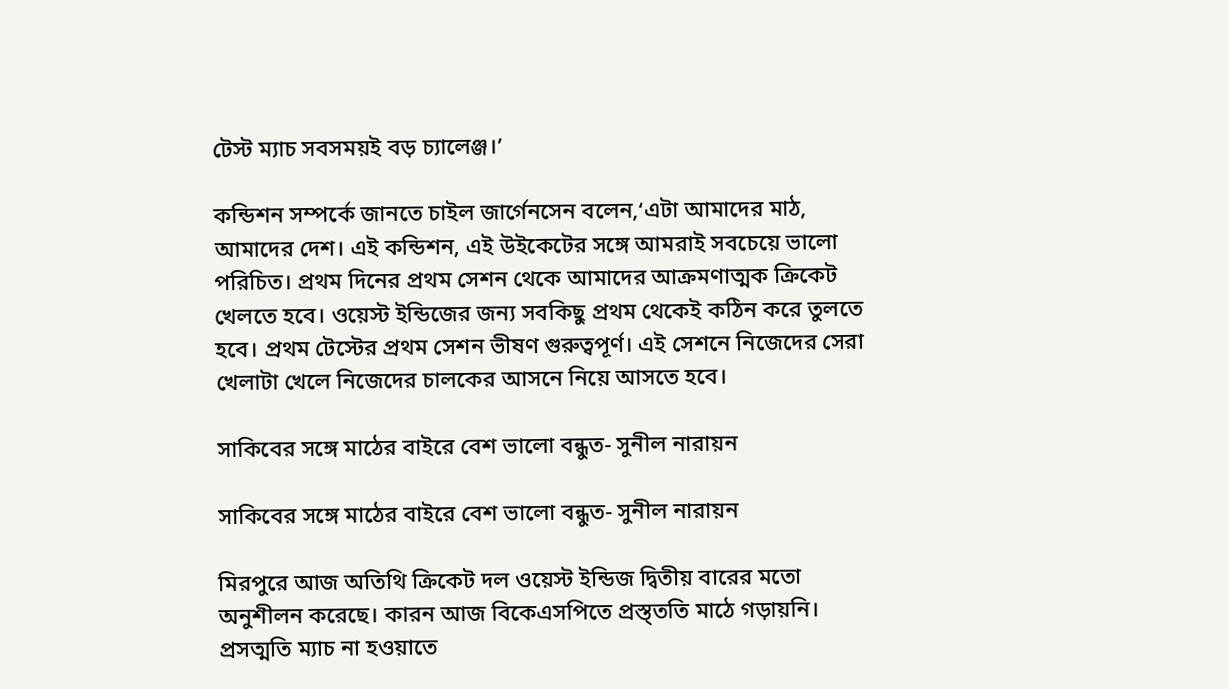টেস্ট ম্যাচ সবসময়ই বড় চ্যালেঞ্জ।’

কন্ডিশন সম্পর্কে জানতে চাইল জার্গেনসেন বলেন,‘এটা আমাদের মাঠ, আমাদের দেশ। এই কন্ডিশন, এই উইকেটের সঙ্গে আমরাই সবচেয়ে ভালো পরিচিত। প্রথম দিনের প্রথম সেশন থেকে আমাদের আক্রমণাত্মক ক্রিকেট খেলতে হবে। ওয়েস্ট ইন্ডিজের জন্য সবকিছু প্রথম থেকেই কঠিন করে তুলতে হবে। প্রথম টেস্টের প্রথম সেশন ভীষণ গুরুত্বপূর্ণ। এই সেশনে নিজেদের সেরা খেলাটা খেলে নিজেদের চালকের আসনে নিয়ে আসতে হবে।

সাকিবের সঙ্গে মাঠের বাইরে বেশ ভালো বন্ধুত- সুনীল নারায়ন

সাকিবের সঙ্গে মাঠের বাইরে বেশ ভালো বন্ধুত- সুনীল নারায়ন

মিরপুরে আজ অতিথি ক্রিকেট দল ওয়েস্ট ইন্ডিজ দ্বিতীয় বারের মতো অনুশীলন করেছে। কারন আজ বিকেএসপিতে প্রস্ত্ততি মাঠে গড়ায়নি। প্রসত্মতি ম্যাচ না হওয়াতে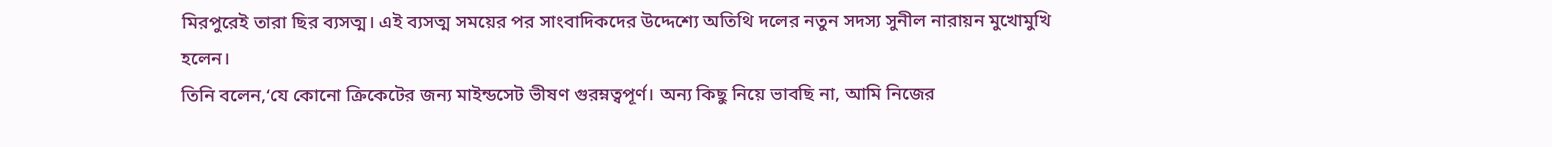মিরপুরেই তারা ছির ব্যসত্ম। এই ব্যসত্ম সময়ের পর সাংবাদিকদের উদ্দেশ্যে অতিথি দলের নতুন সদস্য সুনীল নারায়ন মুখোমুখি হলেন।
তিনি বলেন,‘যে কোনো ক্রিকেটের জন্য মাইন্ডসেট ভীষণ গুরম্নত্বপূর্ণ। অন্য কিছু নিয়ে ভাবছি না, আমি নিজের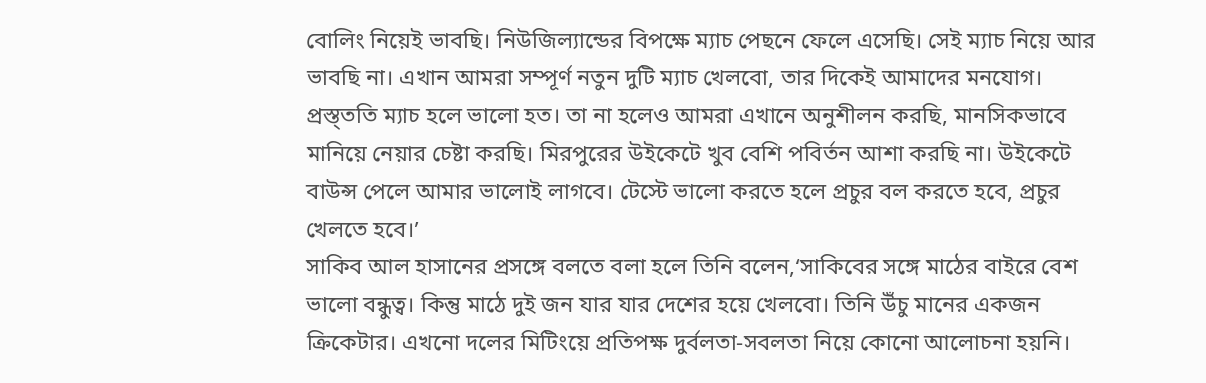বোলিং নিয়েই ভাবছি। নিউজিল্যান্ডের বিপক্ষে ম্যাচ পেছনে ফেলে এসেছি। সেই ম্যাচ নিয়ে আর ভাবছি না। এখান আমরা সম্পূর্ণ নতুন দুটি ম্যাচ খেলবো, তার দিকেই আমাদের মনযোগ।
প্রস্ত্ততি ম্যাচ হলে ভালো হত। তা না হলেও আমরা এখানে অনুশীলন করছি, মানসিকভাবে মানিয়ে নেয়ার চেষ্টা করছি। মিরপুরের উইকেটে খুব বেশি পবির্তন আশা করছি না। উইকেটে বাউন্স পেলে আমার ভালোই লাগবে। টেস্টে ভালো করতে হলে প্রচুর বল করতে হবে, প্রচুর খেলতে হবে।’
সাকিব আল হাসানের প্রসঙ্গে বলতে বলা হলে তিনি বলেন,‘সাকিবের সঙ্গে মাঠের বাইরে বেশ ভালো বন্ধুত্ব। কিন্তু মাঠে দুই জন যার যার দেশের হয়ে খেলবো। তিনি উঁচু মানের একজন ক্রিকেটার। এখনো দলের মিটিংয়ে প্রতিপক্ষ দুর্বলতা-সবলতা নিয়ে কোনো আলোচনা হয়নি।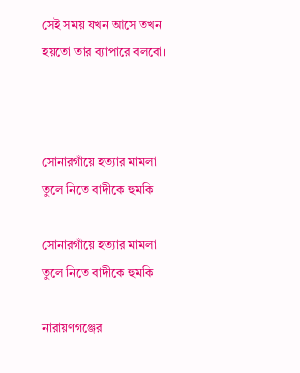সেই সময় যখন আসে তখন হয়তো তার ব্যাপারে বলবো।



সোনারগাঁয়ে হত্যার মামলা তুলে নিতে বাদীকে হুমকি

সোনারগাঁয়ে হত্যার মামলা তুলে নিতে বাদীকে হুমকি

নারায়ণগঞ্জের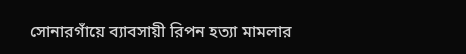সোনারগাঁয়ে ব্যাবসায়ী রিপন হত্যা মামলার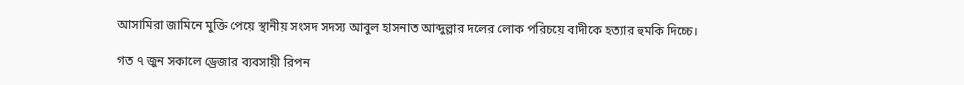আসামিরা জামিনে মুক্তি পেয়ে স্থানীয় সংসদ সদস্য আবুল হাসনাত আব্দুল্লার দলের লোক পরিচয়ে বাদীকে হত্যার হুমকি দিচ্চে।

গত ৭ জুন সকালে ড্রেজার ব্যবসায়ী রিপন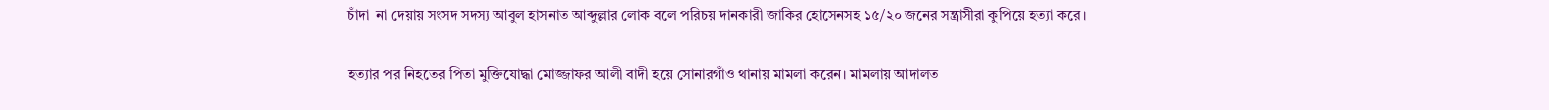চাঁদা  না দেয়ায় সংসদ সদস্য আবুল হাসনাত আব্দুল্লার লোক বলে পরিচয় দানকারী জাকির হোসেনসহ ১৫/২০ জনের সন্ত্রাসীরা কুপিয়ে হত্যা করে।

হত্যার পর নিহতের পিতা মুক্তিযোদ্ধা মোজ্জাফর আলী বাদী হয়ে সোনারগাঁও থানায় মামলা করেন। মামলায় আদালত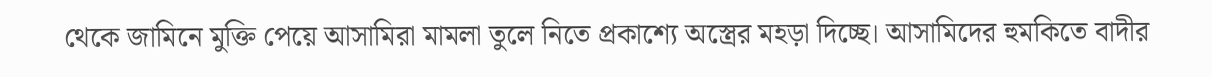থেকে জামিনে মুক্তি পেয়ে আসামিরা মামলা তুলে নিতে প্রকাশ্যে অস্ত্রের মহড়া দিচ্ছে। আসামিদের হুমকিতে বাদীর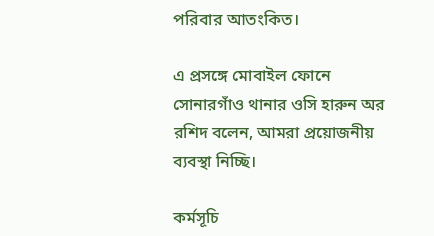পরিবার আতংকিত।

এ প্রসঙ্গে মোবাইল ফোনে সোনারগাঁও থানার ওসি হারুন অর রশিদ বলেন, আমরা প্রয়োজনীয় ব্যবস্থা নিচ্ছি।

কর্মসূচি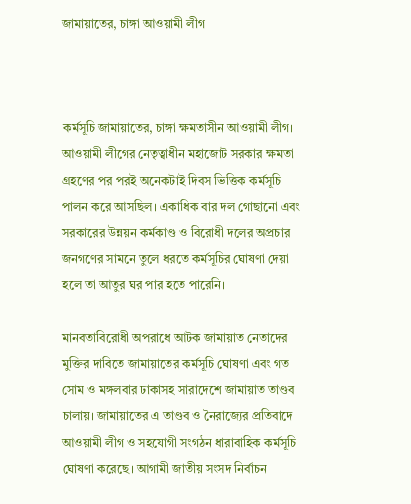জামায়াতের, চাঙ্গা আওয়ামী লীগ



কর্মসূচি জামায়াতের, চাঙ্গা ক্ষমতাসীন আওয়ামী লীগ। আওয়ামী লীগের নেতৃত্বাধীন মহাজোট সরকার ক্ষমতা গ্রহণের পর পরই অনেকটাই দিবস ভিত্তিক কর্মসূচি পালন করে আসছিল। একাধিক বার দল গোছানো এবং সরকারের উন্নয়ন কর্মকাণ্ড ও বিরোধী দলের অপ্রচার জনগণের সামনে তুলে ধরতে কর্মসূচির ঘোষণা দেয়া হলে তা আতুর ঘর পার হতে পারেনি।

মানবতাবিরোধী অপরাধে আটক জামায়াত নেতাদের মুক্তির দাবিতে জামায়াতের কর্মসূচি ঘোষণা এবং গত সোম ও মঙ্গলবার ঢাকাসহ সারাদেশে জামায়াত তাণ্ডব চালায়। জামায়াতের এ তাণ্ডব ও নৈরাজ্যের প্রতিবাদে আওয়ামী লীগ ও সহযোগী সংগঠন ধারাবাহিক কর্মসূচি ঘোষণা করেছে। আগামী জাতীয় সংসদ নির্বাচন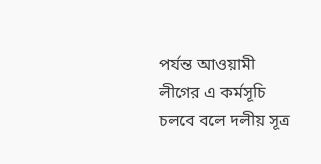পর্যন্ত আওয়ামী লীগের এ কর্মসূচি চলবে বলে দলীয় সূত্র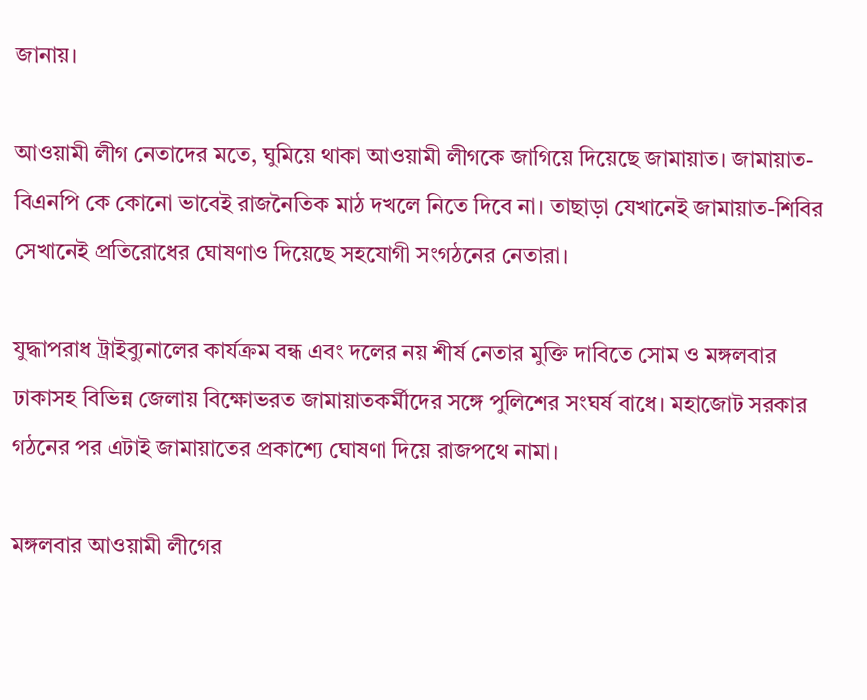জানায়।

আওয়ামী লীগ নেতাদের মতে, ঘুমিয়ে থাকা আওয়ামী লীগকে জাগিয়ে দিয়েছে জামায়াত। জামায়াত-বিএনপি কে কোনো ভাবেই রাজনৈতিক মাঠ দখলে নিতে দিবে না। তাছাড়া যেখানেই জামায়াত-শিবির সেখানেই প্রতিরোধের ঘোষণাও দিয়েছে সহযোগী সংগঠনের নেতারা।

যুদ্ধাপরাধ ট্রাইব্যুনালের কার্যক্রম বন্ধ এবং দলের নয় শীর্ষ নেতার মুক্তি দাবিতে সোম ও মঙ্গলবার ঢাকাসহ বিভিন্ন জেলায় বিক্ষোভরত জামায়াতকর্মীদের সঙ্গে পুলিশের সংঘর্ষ বাধে। মহাজোট সরকার গঠনের পর এটাই জামায়াতের প্রকাশ্যে ঘোষণা দিয়ে রাজপথে নামা।

মঙ্গলবার আওয়ামী লীগের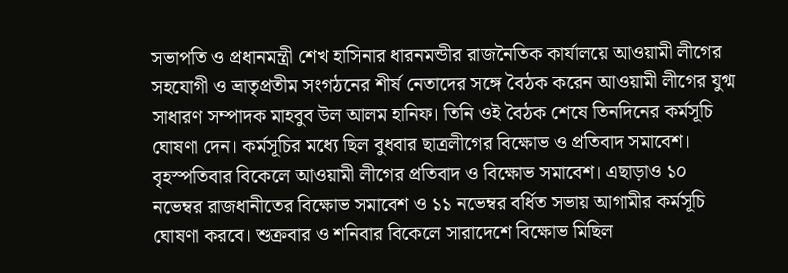সভাপতি ও প্রধানমন্ত্রী শেখ হাসিনার ধারনমন্ডীর রাজনৈতিক কার্যালয়ে আওয়ামী লীগের সহযোগী ও ভ্রাতৃপ্রতীম সংগঠনের শীর্ষ নেতাদের সঙ্গে বৈঠক করেন আওয়ামী লীগের যুগ্ম সাধারণ সম্পাদক মাহবুব উল আলম হানিফ। তিনি ওই বৈঠক শেষে তিনদিনের কর্মসূচি ঘোষণা দেন। কর্মসূচির মধ্যে ছিল বুধবার ছাত্রলীগের বিক্ষোভ ও প্রতিবাদ সমাবেশ। বৃহস্পতিবার বিকেলে আওয়ামী লীগের প্রতিবাদ ও বিক্ষোভ সমাবেশ। এছাড়াও ১০ নভেম্বর রাজধানীতের বিক্ষোভ সমাবেশ ও ১১ নভেম্বর বর্ধিত সভায় আগামীর কর্মসূচি ঘোষণা করবে। শুক্রবার ও শনিবার বিকেলে সারাদেশে বিক্ষোভ মিছিল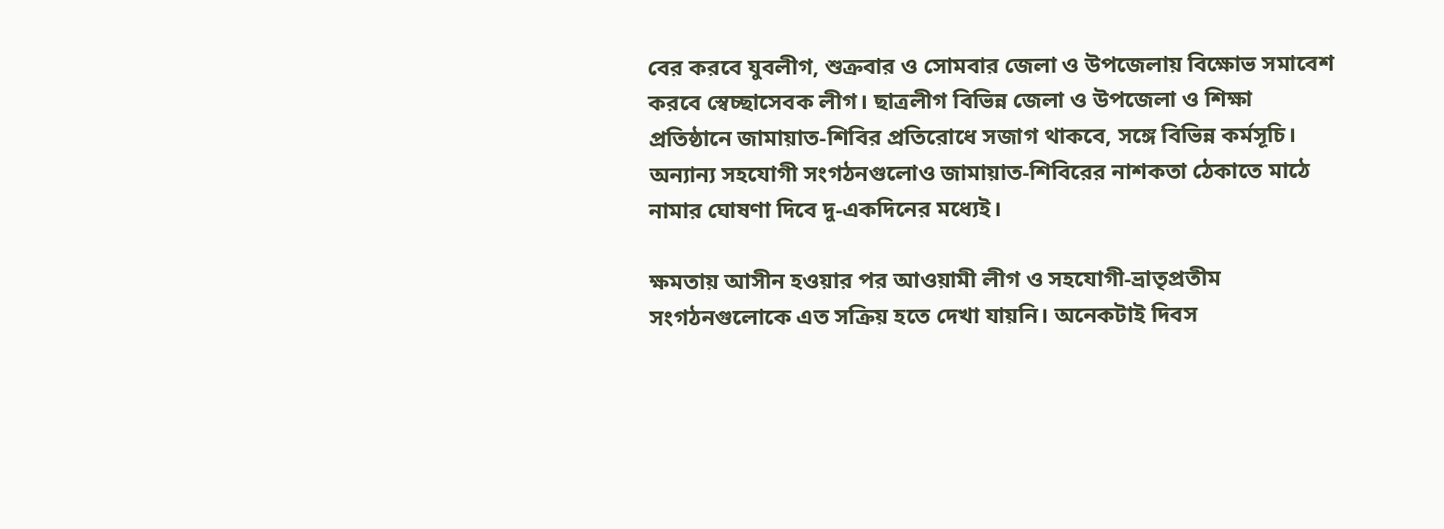বের করবে যুবলীগ, শুক্রবার ও সোমবার জেলা ও উপজেলায় বিক্ষোভ সমাবেশ করবে স্বেচ্ছাসেবক লীগ। ছাত্রলীগ বিভিন্ন জেলা ও উপজেলা ও শিক্ষা প্রতিষ্ঠানে জামায়াত-শিবির প্রতিরোধে সজাগ থাকবে, সঙ্গে বিভিন্ন কর্মসূচি। অন্যান্য সহযোগী সংগঠনগুলোও জামায়াত-শিবিরের নাশকতা ঠেকাতে মাঠে নামার ঘোষণা দিবে দু-একদিনের মধ্যেই।

ক্ষমতায় আসীন হওয়ার পর আওয়ামী লীগ ও সহযোগী-ভ্রাতৃপ্রতীম সংগঠনগুলোকে এত সক্রিয় হতে দেখা যায়নি। অনেকটাই দিবস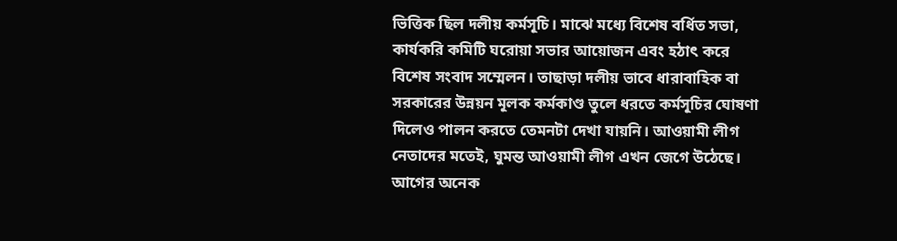ভিত্তিক ছিল দলীয় কর্মসূচি। মাঝে মধ্যে বিশেষ বর্ধিত সভা, কার্যকরি কমিটি ঘরোয়া সভার আয়োজন এবং হঠাৎ করে বিশেষ সংবাদ সম্মেলন। তাছাড়া দলীয় ভাবে ধারাবাহিক বা সরকারের উন্নয়ন মূলক কর্মকাণ্ড তুলে ধরতে কর্মসূচির ঘোষণা দিলেও পালন করতে তেমনটা দেখা যায়নি। আওয়ামী লীগ নেতাদের মতেই, ঘুমন্ত আওয়ামী লীগ এখন জেগে উঠেছে। আগের অনেক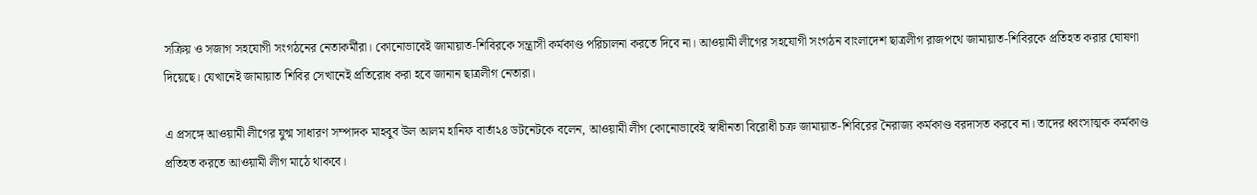সক্রিয় ও সজাগ সহযোগী সংগঠনের নেতাকর্মীরা। কোনোভাবেই জামায়াত-শিবিরকে সন্ত্রাসী কর্মকাণ্ড পরিচালনা করতে দিবে না। আওয়ামী লীগের সহযোগী সংগঠন বাংলাদেশ ছাত্রলীগ রাজপথে জামায়াত-শিবিরকে প্রতিহত করার ঘোষণা দিয়েছে। যেখানেই জামায়াত শিবির সেখানেই প্রতিরোধ করা হবে জানান ছাত্রলীগ নেতারা।

এ প্রসঙ্গে আওয়ামী লীগের যুগ্ম সাধারণ সম্পাদক মাহবুব উল আলম হানিফ বার্তা২৪ ডটনেটকে বলেন, আওয়ামী লীগ কোনোভাবেই স্বাধীনতা বিরোধী চক্র জামায়াত-শিবিরের নৈরাজ্য কর্মকাণ্ড বরদাসত করবে না। তাদের ধ্বংসাত্মক কর্মকাণ্ড প্রতিহত করতে আওয়ামী লীগ মাঠে থাকবে।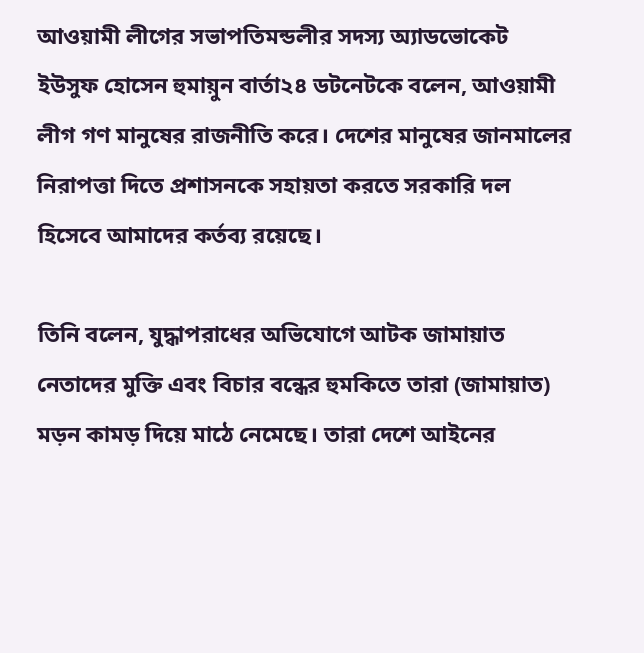আওয়ামী লীগের সভাপতিমন্ডলীর সদস্য অ্যাডভোকেট ইউসুফ হোসেন হুমায়ুন বার্তা২৪ ডটনেটকে বলেন, আওয়ামী লীগ গণ মানুষের রাজনীতি করে। দেশের মানুষের জানমালের নিরাপত্তা দিতে প্রশাসনকে সহায়তা করতে সরকারি দল হিসেবে আমাদের কর্তব্য রয়েছে।

তিনি বলেন, যুদ্ধাপরাধের অভিযোগে আটক জামায়াত নেতাদের মুক্তি এবং বিচার বন্ধের হুমকিতে তারা (জামায়াত) মড়ন কামড় দিয়ে মাঠে নেমেছে। তারা দেশে আইনের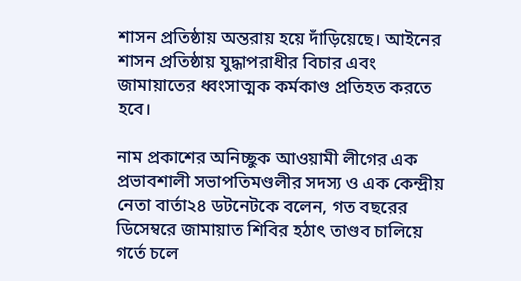শাসন প্রতিষ্ঠায় অন্তরায় হয়ে দাঁড়িয়েছে। আইনের শাসন প্রতিষ্ঠায় যুদ্ধাপরাধীর বিচার এবং জামায়াতের ধ্বংসাত্মক কর্মকাণ্ড প্রতিহত করতে হবে।

নাম প্রকাশের অনিচ্ছুক আওয়ামী লীগের এক প্রভাবশালী সভাপতিমণ্ডলীর সদস্য ও এক কেন্দ্রীয় নেতা বার্তা২৪ ডটনেটকে বলেন, গত বছরের ডিসেম্বরে জামায়াত শিবির হঠাৎ তাণ্ডব চালিয়ে গর্তে চলে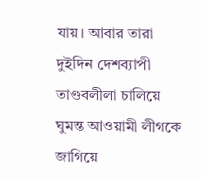যায়। আবার তারা দুইদিন দেশব্যাপী তাণ্ডবলীলা চালিয়ে ঘুমন্ত আওয়ামী লীগকে জাগিয়ে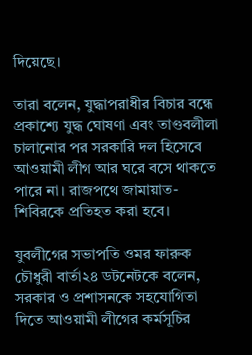দিয়েছে।

তারা বলেন, যুদ্ধাপরাধীর বিচার বন্ধে প্রকাশ্যে যুদ্ধ ঘোষণা এবং তাণ্ডবলীলা চালানোর পর সরকারি দল হিসেবে আওয়ামী লীগ আর ঘরে বসে থাকতে পারে না। রাজপথে জামায়াত-শিবিরকে প্রতিহত করা হবে।

যুবলীগের সভাপতি ওমর ফারুক চৌধুরী বার্তা২৪ ডটনেটকে বলেন, সরকার ও প্রশাসনকে সহযোগিতা দিতে আওয়ামী লীগের কর্মসূচির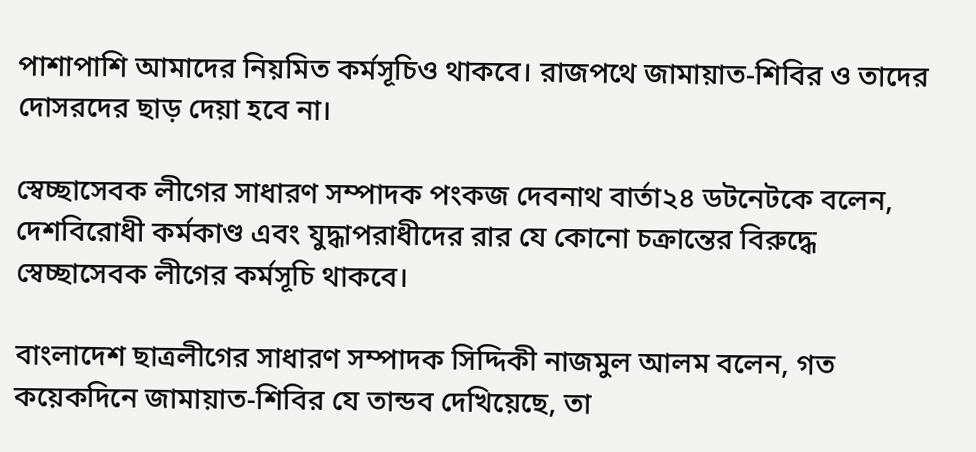পাশাপাশি আমাদের নিয়মিত কর্মসূচিও থাকবে। রাজপথে জামায়াত-শিবির ও তাদের দোসরদের ছাড় দেয়া হবে না।

স্বেচ্ছাসেবক লীগের সাধারণ সম্পাদক পংকজ দেবনাথ বার্তা২৪ ডটনেটকে বলেন, দেশবিরোধী কর্মকাণ্ড এবং যুদ্ধাপরাধীদের রার যে কোনো চক্রান্তের বিরুদ্ধে স্বেচ্ছাসেবক লীগের কর্মসূচি থাকবে।

বাংলাদেশ ছাত্রলীগের সাধারণ সম্পাদক সিদ্দিকী নাজমুল আলম বলেন, গত কয়েকদিনে জামায়াত-শিবির যে তান্ডব দেখিয়েছে, তা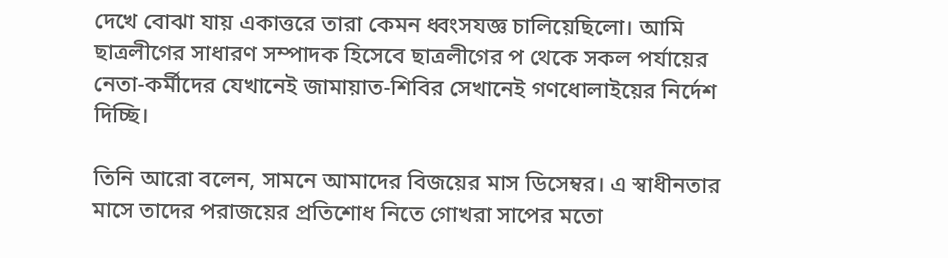দেখে বোঝা যায় একাত্তরে তারা কেমন ধ্বংসযজ্ঞ চালিয়েছিলো। আমি ছাত্রলীগের সাধারণ সম্পাদক হিসেবে ছাত্রলীগের প থেকে সকল পর্যায়ের নেতা-কর্মীদের যেখানেই জামায়াত-শিবির সেখানেই গণধোলাইয়ের নির্দেশ দিচ্ছি।

তিনি আরো বলেন, সামনে আমাদের বিজয়ের মাস ডিসেম্বর। এ স্বাধীনতার মাসে তাদের পরাজয়ের প্রতিশোধ নিতে গোখরা সাপের মতো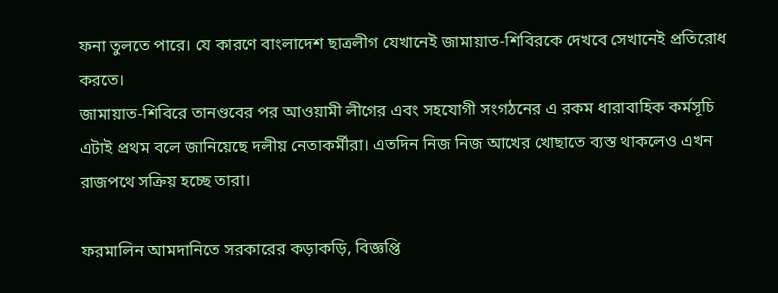ফনা তুলতে পারে। যে কারণে বাংলাদেশ ছাত্রলীগ যেখানেই জামায়াত-শিবিরকে দেখবে সেখানেই প্রতিরোধ করতে।
জামায়াত-শিবিরে তানণ্ডবের পর আওয়ামী লীগের এবং সহযোগী সংগঠনের এ রকম ধারাবাহিক কর্মসূচি এটাই প্রথম বলে জানিয়েছে দলীয় নেতাকর্মীরা। এতদিন নিজ নিজ আখের খোছাতে ব্যস্ত থাকলেও এখন রাজপথে সক্রিয় হচ্ছে তারা।

ফরমালিন আমদানিতে সরকারের কড়াকড়ি, বিজ্ঞপ্তি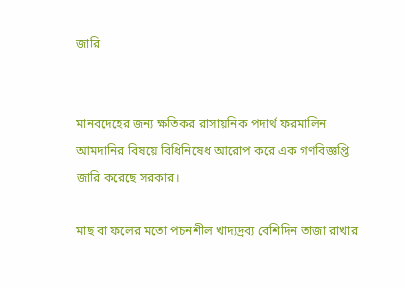জারি


মানবদেহের জন্য ক্ষতিকর রাসায়নিক পদার্থ ফরমালিন আমদানির বিষয়ে বিধিনিষেধ আরোপ করে এক গণবিজ্ঞপ্তি জারি করেছে সরকার।

মাছ বা ফলের মতো পচনশীল খাদ্যদ্রব্য বেশিদিন তাজা রাখার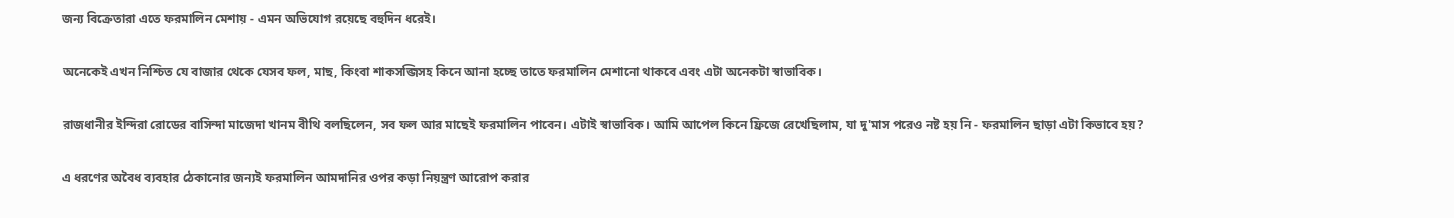জন্য বিক্রেতারা এতে ফরমালিন মেশায় - এমন অভিযোগ রয়েছে বহুদিন ধরেই।

অনেকেই এখন নিশ্চিত যে বাজার থেকে যেসব ফল, মাছ, কিংবা শাকসব্জিসহ কিনে আনা হচ্ছে তাতে ফরমালিন মেশানো থাকবে এবং এটা অনেকটা স্বাভাবিক।

রাজধানীর ইন্দিরা রোডের বাসিন্দা মাজেদা খানম বীথি বলছিলেন, সব ফল আর মাছেই ফরমালিন পাবেন। এটাই স্বাভাবিক। আমি আপেল কিনে ফ্রিজে রেখেছিলাম, যা দু'মাস পরেও নষ্ট হয় নি - ফরমালিন ছাড়া এটা কিভাবে হয়?

এ ধরণের অবৈধ ব্যবহার ঠেকানোর জন্যই ফরমালিন আমদানির ওপর কড়া নিয়ন্ত্রণ আরোপ করার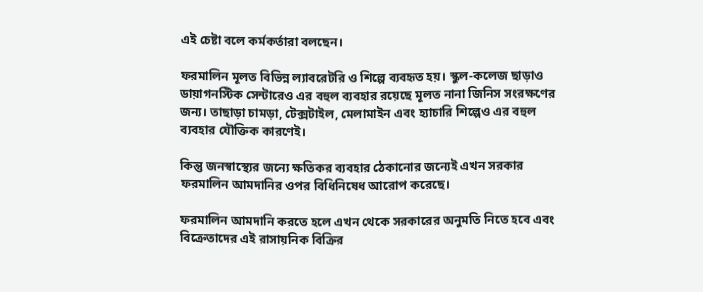এই চেষ্টা বলে কর্মকর্তারা বলছেন।

ফরমালিন মূলত বিভিন্ন ল্যাবরেটরি ও শিল্পে ব্যবহৃত হয়। স্কুল-কলেজ ছাড়াও ডায়াগনস্টিক সেন্টারেও এর বহুল ব্যবহার রয়েছে মূলত নানা জিনিস সংরক্ষণের জন্য। তাছাড়া চামড়া, টেক্সটাইল, মেলামাইন এবং হ্যাচারি শিল্পেও এর বহুল ব্যবহার যৌক্তিক কারণেই।

কিন্তু জনস্বাস্থ্যের জন্যে ক্ষতিকর ব্যবহার ঠেকানোর জন্যেই এখন সরকার ফরমালিন আমদানির ওপর বিধিনিষেধ আরোপ করেছে।

ফরমালিন আমদানি করতে হলে এখন থেকে সরকারের অনুমতি নিতে হবে এবং বিক্রেতাদের এই রাসায়নিক বিক্রির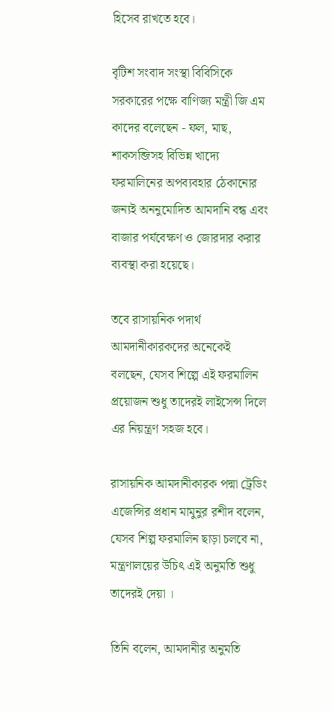হিসেব রাখতে হবে।

বৃটিশ সংবাদ সংস্থা বিবিসিকে সরকারের পক্ষে বাণিজ্য মন্ত্রী জি এম কাদের বলেছেন - ফল, মাছ, শাকসব্জিসহ বিভিন্ন খাদ্যে ফরমালিনের অপব্যবহার ঠেকানোর জন্যই অননুমোদিত আমদানি বন্ধ এবং বাজার পর্যবেক্ষণ ও জোরদার করার ব্যবস্থা করা হয়েছে।

তবে রাসায়নিক পদার্থ আমদানীকারকদের অনেকেই বলছেন, যেসব শিল্পে এই ফরমালিন প্রয়োজন শুধু তাদেরই লাইসেন্স দিলে এর নিয়ন্ত্রণ সহজ হবে।

রাসায়নিক আমদানীকারক পদ্মা ট্রেডিং এজেন্সির প্রধান মামুনুর রশীদ বলেন, যেসব শিল্প ফরমালিন ছাড়া চলবে না, মন্ত্রণালয়ের উচিৎ এই অনুমতি শুধু তাদেরই দেয়া ।

তিনি বলেন, আমদানীর অনুমতি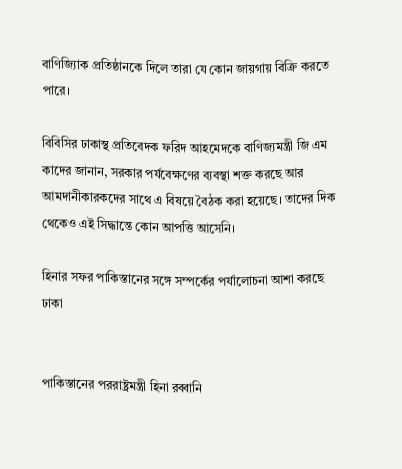বাণিজ্যিাক প্রতিষ্ঠানকে দিলে তারা যে কোন জায়গায় বিক্রি করতে পারে।

বিবিসির ঢাকাস্থ প্রতিবেদক ফরিদ আহমেদকে বাণিজ্যমন্ত্রী জি এম কাদের জানান, সরকার পর্যবেক্ষণের ব্যবস্থা শক্ত করছে আর আমদানীকারকদের সাথে এ বিষয়ে বৈঠক করা হয়েছে। তাদের দিক থেকেও এই সিদ্ধান্তে কোন আপত্তি আসেনি।

হিনার সফর পাকিস্তানের সঙ্গে সম্পর্কের পর্যালোচনা আশা করছে ঢাকা


পাকিস্তানের পররাষ্ট্রমন্ত্রী হিনা রব্বানি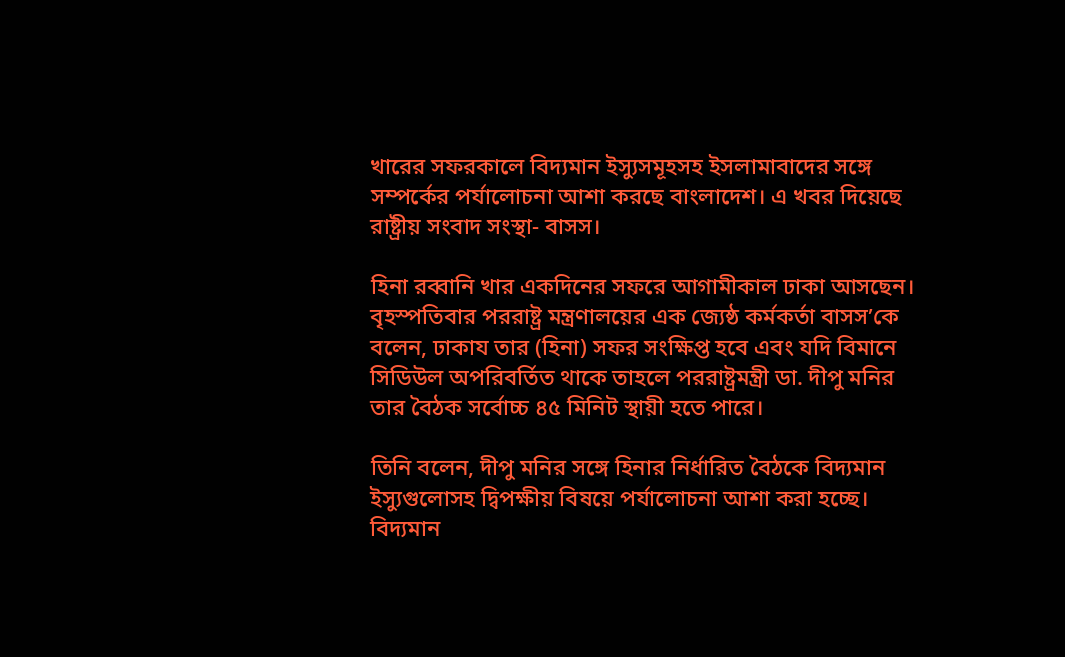খারের সফরকালে বিদ্যমান ইস্যুসমূহসহ ইসলামাবাদের সঙ্গে সম্পর্কের পর্যালোচনা আশা করছে বাংলাদেশ। এ খবর দিয়েছে রাষ্ট্রীয় সংবাদ সংস্থা- বাসস।

হিনা রব্বানি খার একদিনের সফরে আগামীকাল ঢাকা আসছেন। বৃহস্পতিবার পররাষ্ট্র মন্ত্রণালয়ের এক জ্যেষ্ঠ কর্মকর্তা বাসস’কে বলেন, ঢাকায তার (হিনা) সফর সংক্ষিপ্ত হবে এবং যদি বিমানে সিডিউল অপরিবর্তিত থাকে তাহলে পররাষ্ট্রমন্ত্রী ডা. দীপু মনির তার বৈঠক সর্বোচ্চ ৪৫ মিনিট স্থায়ী হতে পারে।

তিনি বলেন, দীপু মনির সঙ্গে হিনার নির্ধারিত বৈঠকে বিদ্যমান ইস্যুগুলোসহ দ্বিপক্ষীয় বিষয়ে পর্যালোচনা আশা করা হচ্ছে। বিদ্যমান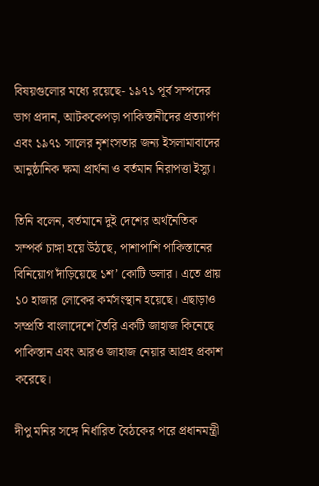বিষয়গুলোর মধ্যে রয়েছে- ১৯৭১ পূর্ব সম্পদের ভাগ প্রদান, আটককেপড়া পাকিস্তানীদের প্রত্যার্পণ এবং ১৯৭১ সালের নৃশংসতার জন্য ইসলামাবাদের আনুষ্ঠানিক ক্ষমা প্রার্থনা ও বর্তমান নিরাপত্তা ইস্যু।

তিনি বলেন, বর্তমানে দুই দেশের অর্থনৈতিক সম্পর্ক চাঙ্গা হয়ে উঠছে, পাশাপাশি পাকিস্তানের বিনিয়োগ দাঁড়িয়েছে ১শ’ কোটি ডলার। এতে প্রায় ১০ হাজার লোকের কর্মসংস্থান হয়েছে। এছাড়াও সম্প্রতি বাংলাদেশে তৈরি একটি জাহাজ কিনেছে পাকিস্তান এবং আরও জাহাজ নেয়ার আগ্রহ প্রকাশ করেছে।

দীপু মনির সঙ্গে নির্ধারিত বৈঠকের পরে প্রধানমন্ত্রী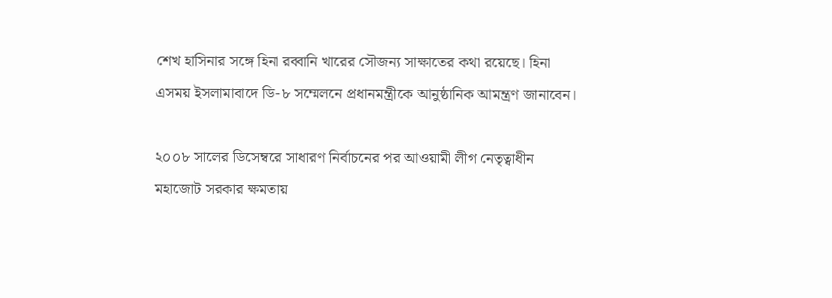শেখ হাসিনার সঙ্গে হিনা রব্বানি খারের সৌজন্য সাক্ষাতের কথা রয়েছে। হিনা এসময় ইসলামাবাদে ডি-৮ সম্মেলনে প্রধানমন্ত্রীকে আনুষ্ঠানিক আমন্ত্রণ জানাবেন।

২০০৮ সালের ডিসেম্বরে সাধারণ নির্বাচনের পর আওয়ামী লীগ নেতৃত্বাধীন মহাজোট সরকার ক্ষমতায়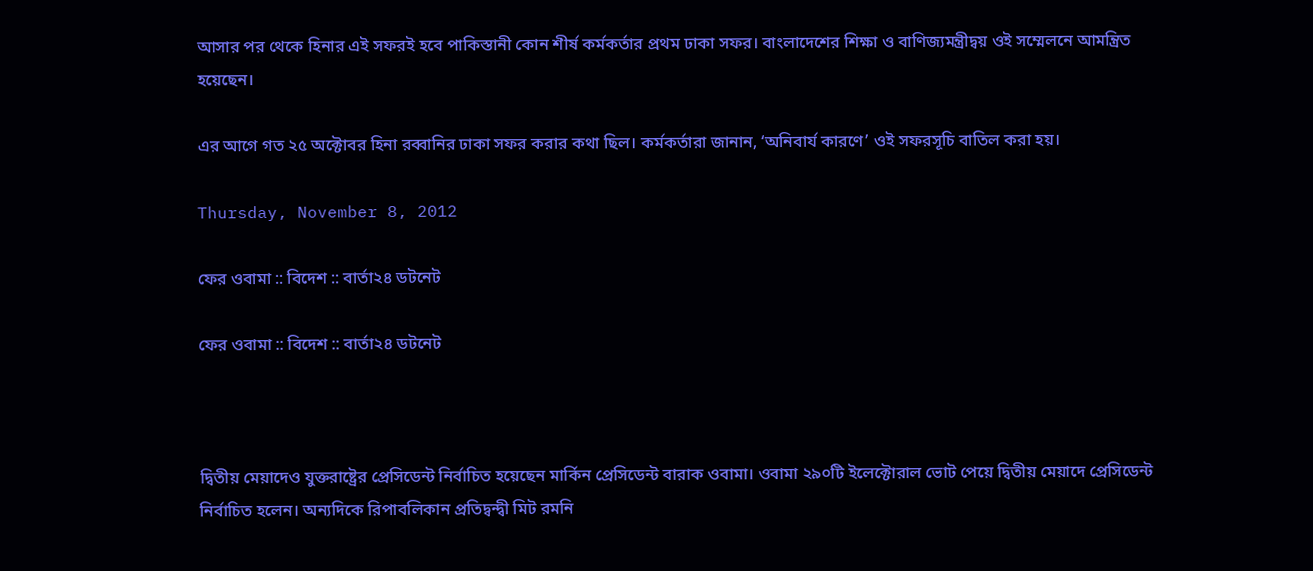আসার পর থেকে হিনার এই সফরই হবে পাকিস্তানী কোন শীর্ষ কর্মকর্তার প্রথম ঢাকা সফর। বাংলাদেশের শিক্ষা ও বাণিজ্যমন্ত্রীদ্বয় ওই সম্মেলনে আমন্ত্রিত হয়েছেন।

এর আগে গত ২৫ অক্টোবর হিনা রব্বানির ঢাকা সফর করার কথা ছিল। কর্মকর্তারা জানান, ‘অনিবার্য কারণে’ ওই সফরসূচি বাতিল করা হয়।

Thursday, November 8, 2012

ফের ওবামা :: বিদেশ :: বার্তা২৪ ডটনেট

ফের ওবামা :: বিদেশ :: বার্তা২৪ ডটনেট



দ্বিতীয় মেয়াদেও যুক্তরাষ্ট্রের প্রেসিডেন্ট নির্বাচিত হয়েছেন মার্কিন প্রেসিডেন্ট বারাক ওবামা। ওবামা ২৯০টি ইলেক্টোরাল ভোট পেয়ে দ্বিতীয় মেয়াদে প্রেসিডেন্ট নির্বাচিত হলেন। অন্যদিকে রিপাবলিকান প্রতিদ্বন্দ্বী মিট রমনি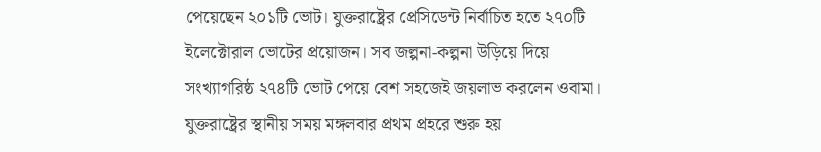পেয়েছেন ২০১টি ভোট। যুক্তরাষ্ট্রের প্রেসিডেন্ট নির্বাচিত হতে ২৭০টি ইলেক্টোরাল ভোটের প্রয়োজন। সব জল্পনা-কল্পনা উড়িয়ে দিয়ে সংখ্যাগরিষ্ঠ ২৭৪টি ভোট পেয়ে বেশ সহজেই জয়লাভ করলেন ওবামা। যুক্তরাষ্ট্রের স্থানীয় সময় মঙ্গলবার প্রথম প্রহরে শুরু হয়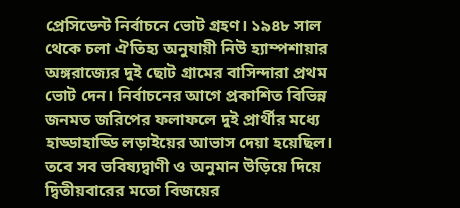প্রেসিডেন্ট নির্বাচনে ভোট গ্রহণ। ১৯৪৮ সাল থেকে চলা ঐতিহ্য অনুযায়ী নিউ হ্যাম্পশায়ার অঙ্গরাজ্যের দুই ছোট গ্রামের বাসিন্দারা প্রথম ভোট দেন। নির্বাচনের আগে প্রকাশিত বিভিন্ন জনমত জরিপের ফলাফলে দুই প্রার্থীর মধ্যে হাড্ডাহাড্ডি লড়াইয়ের আভাস দেয়া হয়েছিল। তবে সব ভবিষ্যদ্বাণী ও অনুমান উড়িয়ে দিয়ে দ্বিতীয়বারের মতো বিজয়ের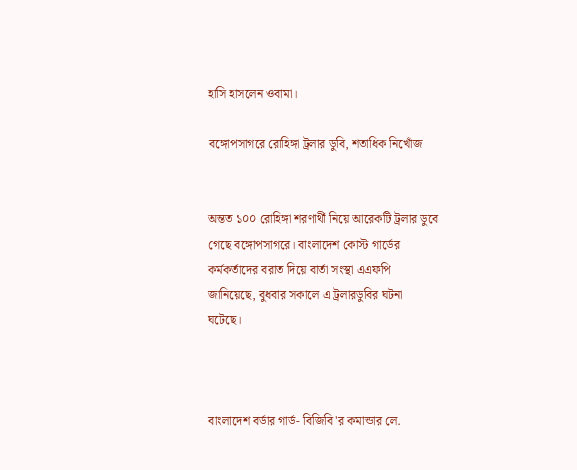হাসি হাসলেন ওবামা।

বঙ্গোপসাগরে রোহিঙ্গা ট্রলার ডুবি, শতাধিক নিখোঁজ


অন্তত ১০০ রোহিঙ্গা শরণার্থী নিয়ে আরেকটি ট্রলার ডুবে গেছে বঙ্গোপসাগরে। বাংলাদেশ কোস্ট গার্ডের কর্মকর্তাদের বরাত দিয়ে বার্তা সংস্থা এএফপি জানিয়েছে, বুধবার সকালে এ ট্রলারডুবির ঘটনা ঘটেছে।



বাংলাদেশ বর্ডার গার্ড- বিজিবি'র কমান্ডার লে.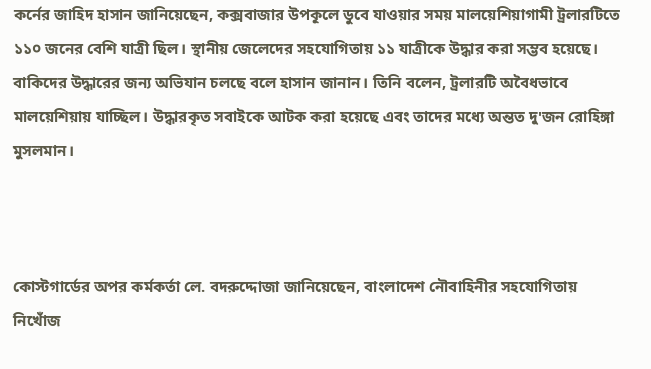কর্নের জাহিদ হাসান জানিয়েছেন, কক্সবাজার উপকূলে ডুবে যাওয়ার সময় মালয়েশিয়াগামী ট্রলারটিতে ১১০ জনের বেশি যাত্রী ছিল। স্থানীয় জেলেদের সহযোগিতায় ১১ যাত্রীকে উদ্ধার করা সম্ভব হয়েছে। বাকিদের উদ্ধারের জন্য অভিযান চলছে বলে হাসান জানান। তিনি বলেন, ট্রলারটি অবৈধভাবে মালয়েশিয়ায় যাচ্ছিল। উদ্ধারকৃত সবাইকে আটক করা হয়েছে এবং তাদের মধ্যে অন্তত দু'জন রোহিঙ্গা মুসলমান।



কোস্টগার্ডের অপর কর্মকর্তা লে. বদরুদ্দোজা জানিয়েছেন, বাংলাদেশ নৌবাহিনীর সহযোগিতায় নিখোঁজ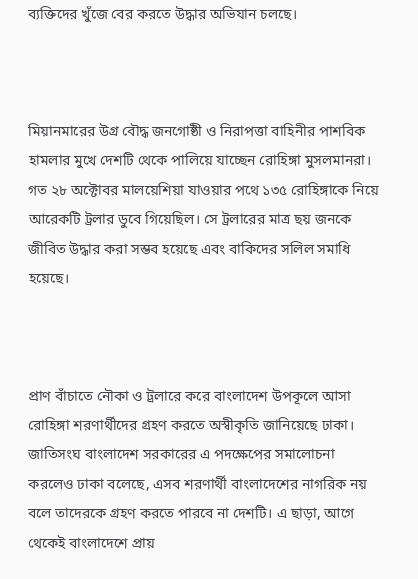ব্যক্তিদের খুঁজে বের করতে উদ্ধার অভিযান চলছে।



মিয়ানমারের উগ্র বৌদ্ধ জনগোষ্ঠী ও নিরাপত্তা বাহিনীর পাশবিক হামলার মুখে দেশটি থেকে পালিয়ে যাচ্ছেন রোহিঙ্গা মুসলমানরা। গত ২৮ অক্টোবর মালয়েশিয়া যাওয়ার পথে ১৩৫ রোহিঙ্গাকে নিয়ে আরেকটি ট্রলার ডুবে গিয়েছিল। সে ট্রলারের মাত্র ছয় জনকে জীবিত উদ্ধার করা সম্ভব হয়েছে এবং বাকিদের সলিল সমাধি হয়েছে।



প্রাণ বাঁচাতে নৌকা ও ট্রলারে করে বাংলাদেশ উপকূলে আসা রোহিঙ্গা শরণার্থীদের গ্রহণ করতে অস্বীকৃতি জানিয়েছে ঢাকা। জাতিসংঘ বাংলাদেশ সরকারের এ পদক্ষেপের সমালোচনা করলেও ঢাকা বলেছে, এসব শরণার্থী বাংলাদেশের নাগরিক নয় বলে তাদেরকে গ্রহণ করতে পারবে না দেশটি। এ ছাড়া, আগে থেকেই বাংলাদেশে প্রায়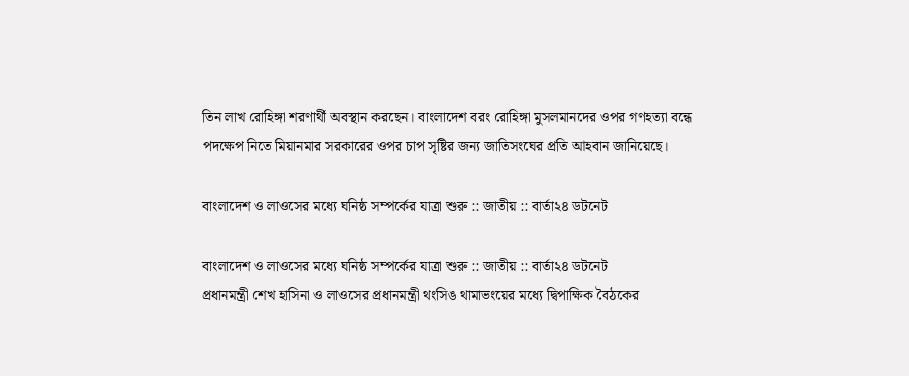তিন লাখ রোহিঙ্গা শরণার্থী অবস্থান করছেন। বাংলাদেশ বরং রোহিঙ্গা মুসলমানদের ওপর গণহত্যা বন্ধে পদক্ষেপ নিতে মিয়ানমার সরকারের ওপর চাপ সৃষ্টির জন্য জাতিসংঘের প্রতি আহবান জানিয়েছে।

বাংলাদেশ ও লাওসের মধ্যে ঘনিষ্ঠ সম্পর্কের যাত্রা শুরু :: জাতীয় :: বার্তা২৪ ডটনেট

বাংলাদেশ ও লাওসের মধ্যে ঘনিষ্ঠ সম্পর্কের যাত্রা শুরু :: জাতীয় :: বার্তা২৪ ডটনেট
প্রধানমন্ত্রী শেখ হাসিনা ও লাওসের প্রধানমন্ত্রী থংসিঙ থামাভংয়ের মধ্যে দ্বিপাক্ষিক বৈঠকের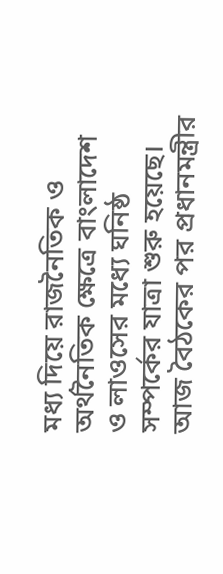মধ্য দিয়ে রাজনৈতিক ও অর্থনৈতিক ক্ষেত্রে বাংলাদেশ ও লাওসের মধ্যে ঘনিষ্ঠ সম্পর্কের যাত্রা শুরু হয়েছে।
আজ বৈঠকের পর প্রধানমন্ত্রীর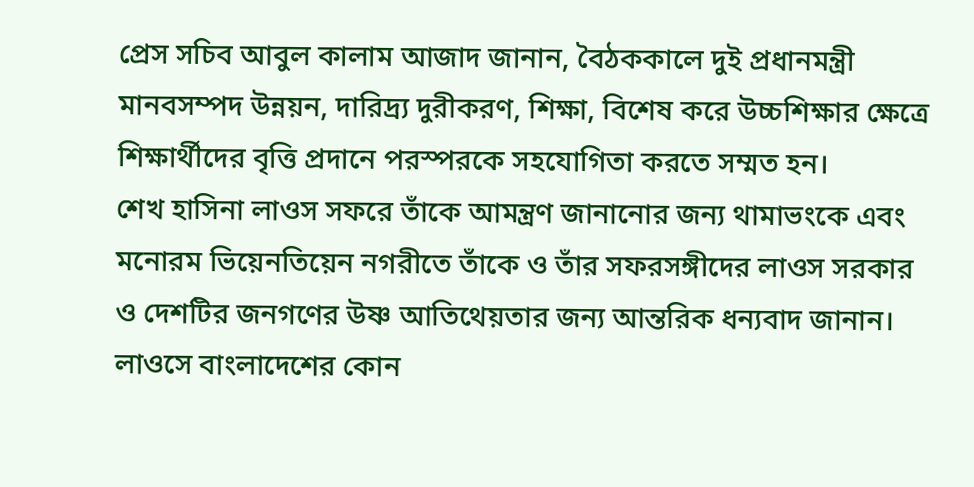প্রেস সচিব আবুল কালাম আজাদ জানান, বৈঠককালে দুই প্রধানমন্ত্রী মানবসম্পদ উন্নয়ন, দারিদ্র্য দুরীকরণ, শিক্ষা, বিশেষ করে উচ্চশিক্ষার ক্ষেত্রে শিক্ষার্থীদের বৃত্তি প্রদানে পরস্পরকে সহযোগিতা করতে সম্মত হন।
শেখ হাসিনা লাওস সফরে তাঁকে আমন্ত্রণ জানানোর জন্য থামাভংকে এবং মনোরম ভিয়েনতিয়েন নগরীতে তাঁকে ও তাঁর সফরসঙ্গীদের লাওস সরকার ও দেশটির জনগণের উষ্ণ আতিথেয়তার জন্য আন্তরিক ধন্যবাদ জানান।
লাওসে বাংলাদেশের কোন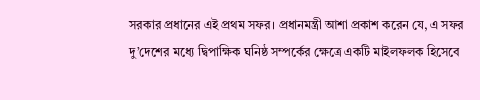সরকার প্রধানের এই প্রথম সফর। প্রধানমন্ত্রী আশা প্রকাশ করেন যে, এ সফর দু’দেশের মধ্যে দ্বিপাক্ষিক ঘনিষ্ঠ সম্পর্কের ক্ষেত্রে একটি মাইলফলক হিসেবে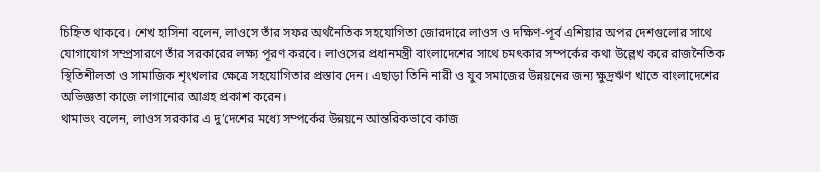চিহ্নিত থাকবে। শেখ হাসিনা বলেন, লাওসে তাঁর সফর অর্থনৈতিক সহযোগিতা জোরদারে লাওস ও দক্ষিণ-পূর্ব এশিয়ার অপর দেশগুলোর সাথে যোগাযোগ সম্প্রসারণে তাঁর সরকারের লক্ষ্য পূরণ করবে। লাওসের প্রধানমন্ত্রী বাংলাদেশের সাথে চমৎকার সম্পর্কের কথা উল্লেখ করে রাজনৈতিক স্থিতিশীলতা ও সামাজিক শৃংখলার ক্ষেত্রে সহযোগিতার প্রস্তাব দেন। এছাড়া তিনি নারী ও যুব সমাজের উন্নয়নের জন্য ক্ষুদ্রঋণ খাতে বাংলাদেশের অভিজ্ঞতা কাজে লাগানোর আগ্রহ প্রকাশ করেন।
থামাভং বলেন, লাওস সরকার এ দু’দেশের মধ্যে সম্পর্কের উন্নয়নে আন্তরিকভাবে কাজ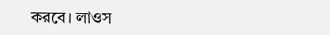করবে। লাওস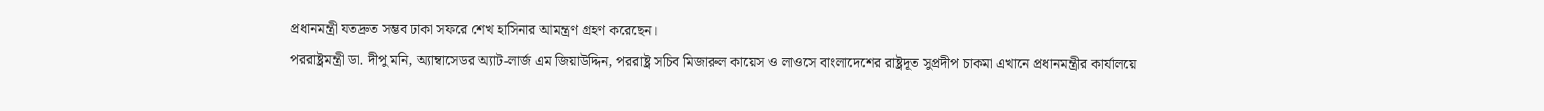প্রধানমন্ত্রী যতদ্রুত সম্ভব ঢাকা সফরে শেখ হাসিনার আমন্ত্রণ গ্রহণ করেছেন।
পররাষ্ট্রমন্ত্রী ডা. দীপু মনি, অ্যাম্বাসেডর অ্যাট-লার্জ এম জিয়াউদ্দিন, পররাষ্ট্র সচিব মিজারুল কায়েস ও লাওসে বাংলাদেশের রাষ্ট্রদূত সুপ্রদীপ চাকমা এখানে প্রধানমন্ত্রীর কার্যালয়ে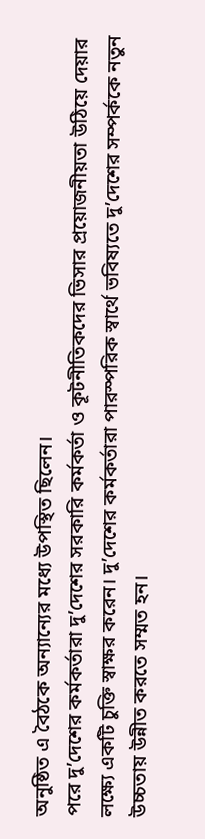অনুষ্ঠিত এ বৈঠকে অন্যান্যের মধ্যে উপস্থিত ছিলেন।
পরে দু’দেশের কর্মকর্তারা দু’দেশের সরকারি কর্মকর্তা ও কূটনীতিকদের ভিসার প্রয়োজনীয়তা উঠিয়ে দেয়ার লক্ষ্যে একটি চুক্তি স্বাক্ষর করেন। দু’দেশের কর্মকর্তারা পারস্পরিক স্বার্থে ভবিষ্যতে দু’দেশের সম্পর্ককে নতুন উচ্চতায় উন্নীত করতে সম্মত হন।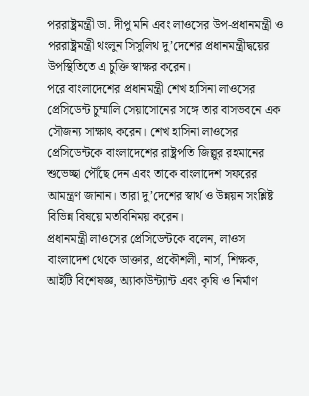পররাষ্ট্রমন্ত্রী ডা. দীপু মনি এবং লাওসের উপ-প্রধানমন্ত্রী ও পররাষ্ট্রমন্ত্রী থংলুন সিসুলিথ দু’দেশের প্রধানমন্ত্রীদ্বয়ের উপস্থিতিতে এ চুক্তি স্বাক্ষর করেন।
পরে বাংলাদেশের প্রধানমন্ত্রী শেখ হাসিনা লাওসের প্রেসিডেন্ট চুম্মালি সেয়াসোনের সঙ্গে তার বাসভবনে এক সৌজন্য সাক্ষাৎ করেন। শেখ হাসিনা লাওসের প্রেসিডেন্টকে বাংলাদেশের রাষ্ট্রপতি জিল্লুর রহমানের শুভেচ্ছা পৌঁছে দেন এবং তাকে বাংলাদেশ সফরের আমন্ত্রণ জানান। তারা দু’দেশের স্বার্থ ও উন্নয়ন সংশ্লিষ্ট বিভিন্ন বিষয়ে মতবিনিময় করেন।
প্রধানমন্ত্রী লাওসের প্রেসিডেন্টকে বলেন, লাওস বাংলাদেশ থেকে ডাক্তার, প্রকৌশলী, নার্স, শিক্ষক, আইটি বিশেষজ্ঞ, অ্যাকাউন্ট্যান্ট এবং কৃষি ও নির্মাণ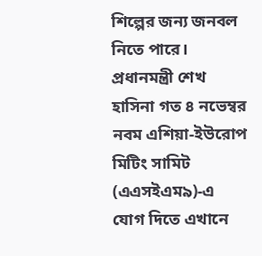শিল্পের জন্য জনবল নিতে পারে। প্রধানমন্ত্রী শেখ হাসিনা গত ৪ নভেম্বর নবম এশিয়া-ইউরোপ মিটিং সামিট (এএসইএম৯)-এ যোগ দিতে এখানে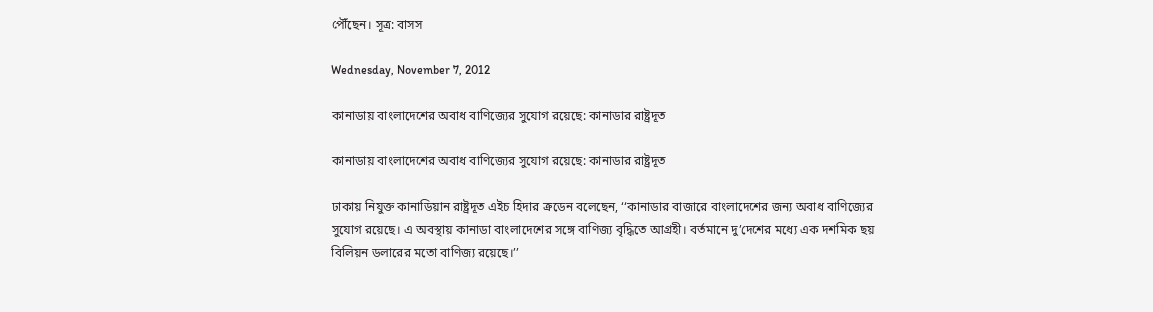পৌঁছেন। সূত্র: বাসস

Wednesday, November 7, 2012

কানাডায় বাংলাদেশের অবাধ বাণিজ্যের সুযোগ রয়েছে: কানাডার রাষ্ট্রদূত

কানাডায় বাংলাদেশের অবাধ বাণিজ্যের সুযোগ রয়েছে: কানাডার রাষ্ট্রদূত

ঢাকায় নিযুক্ত কানাডিয়ান রাষ্ট্রদূত এইচ হিদার ক্রডেন বলেছেন, ‘‘কানাডার বাজারে বাংলাদেশের জন্য অবাধ বাণিজ্যের সুযোগ রয়েছে। এ অবস্থায় কানাডা বাংলাদেশের সঙ্গে বাণিজ্য বৃদ্ধিতে আগ্রহী। বর্তমানে দু’দেশের মধ্যে এক দশমিক ছয় বিলিয়ন ডলারের মতো বাণিজ্য রয়েছে।’’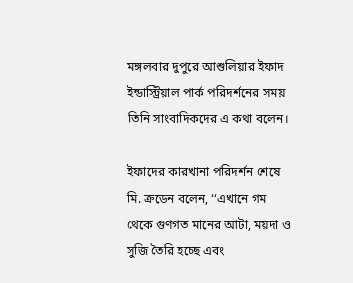মঙ্গলবার দুপুরে আশুলিয়ার ইফাদ ইন্ডাস্ট্রিয়াল পার্ক পরিদর্শনের সময় তিনি সাংবাদিকদের এ কথা বলেন।

ইফাদের কারখানা পরিদর্শন শেষে মি. ক্রডেন বলেন, ‘‘এখানে গম থেকে গুণগত মানের আটা, ময়দা ও সুজি তৈরি হচ্ছে এবং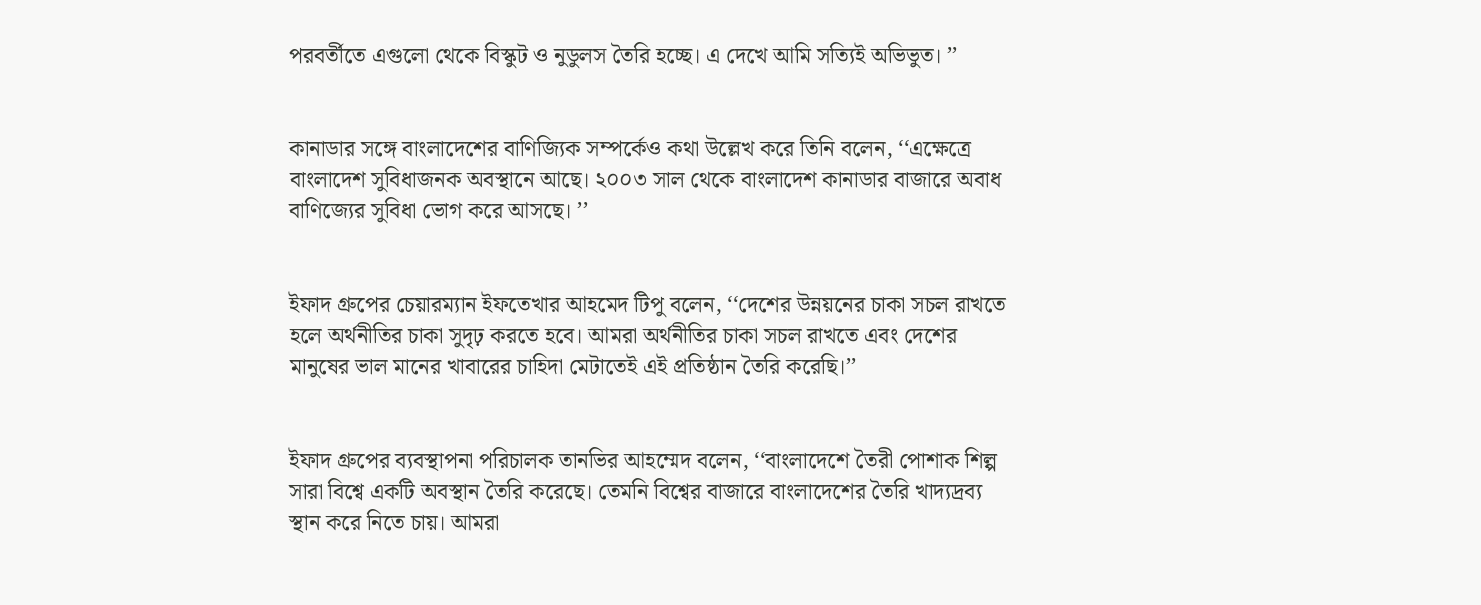পরবর্তীতে এগুলো থেকে বিস্কুট ও নুডুলস তৈরি হচ্ছে। এ দেখে আমি সত্যিই অভিভুত। ’’


কানাডার সঙ্গে বাংলাদেশের বাণিজ্যিক সম্পর্কেও কথা উল্লেখ করে তিনি বলেন, ‘‘এক্ষেত্রে বাংলাদেশ সুবিধাজনক অবস্থানে আছে। ২০০৩ সাল থেকে বাংলাদেশ কানাডার বাজারে অবাধ বাণিজ্যের সুবিধা ভোগ করে আসছে। ’’


ইফাদ গ্রুপের চেয়ারম্যান ইফতেখার আহমেদ টিপু বলেন, ‘‘দেশের উন্নয়নের চাকা সচল রাখতে হলে অর্থনীতির চাকা সুদৃঢ় করতে হবে। আমরা অর্থনীতির চাকা সচল রাখতে এবং দেশের মানুষের ভাল মানের খাবারের চাহিদা মেটাতেই এই প্রতিষ্ঠান তৈরি করেছি।’’


ইফাদ গ্রুপের ব্যবস্থাপনা পরিচালক তানভির আহম্মেদ বলেন, ‘‘বাংলাদেশে তৈরী পোশাক শিল্প সারা বিশ্বে একটি অবস্থান তৈরি করেছে। তেমনি বিশ্বের বাজারে বাংলাদেশের তৈরি খাদ্যদ্রব্য স্থান করে নিতে চায়। আমরা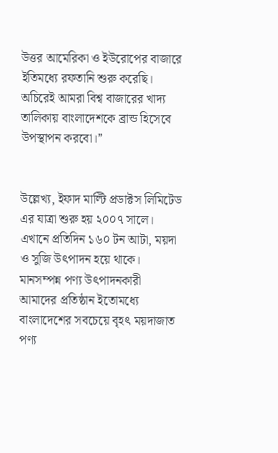উত্তর আমেরিকা ও ইউরোপের বাজারে ইতিমধ্যে রফতানি শুরু করেছি। অচিরেই আমরা বিশ্ব বাজারের খাদ্য তালিকায় বাংলাদেশকে ব্রান্ড হিসেবে উপস্থাপন করবো।’’


উল্লেখ্য, ইফাদ মাল্টি প্রডাক্টস লিমিটেড এর যাত্রা শুরু হয় ২০০৭ সালে। এখানে প্রতিদিন ১৬০ টন আটা, ময়দা ও সুজি উৎপাদন হয়ে থাকে। মানসম্পন্ন পণ্য উৎপাদনকারী আমাদের প্রতিষ্ঠান ইতোমধ্যে বাংলাদেশের সবচেয়ে বৃহৎ ময়দাজাত পণ্য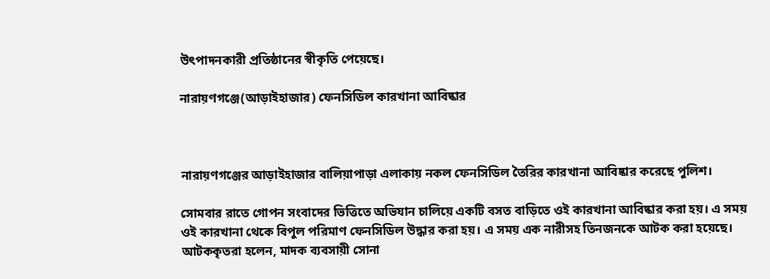উৎপাদনকারী প্রতিষ্ঠানের স্বীকৃতি পেয়েছে।

নারায়ণগঞ্জে(আড়াইহাজার) ফেনসিডিল কারখানা আবিষ্কার



নারায়ণগঞ্জের আড়াইহাজার বালিয়াপাড়া এলাকায় নকল ফেনসিডিল তৈরির কারখানা আবিষ্কার করেছে পুলিশ।

সোমবার রাতে গোপন সংবাদের ভিত্তিতে অভিযান চালিয়ে একটি বসত বাড়িতে ওই কারখানা আবিষ্কার করা হয়। এ সময় ওই কারখানা থেকে বিপুল পরিমাণ ফেনসিডিল উদ্ধার করা হয়। এ সময় এক নারীসহ তিনজনকে আটক করা হয়েছে। আটককৃতরা হলেন, মাদক ব্যবসায়ী সোনা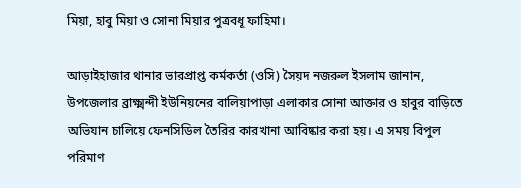মিয়া, হাবু মিয়া ও সোনা মিয়ার পুত্রবধূ ফাহিমা।

আড়াইহাজার থানার ভারপ্রাপ্ত কর্মকর্তা (ওসি) সৈয়দ নজরুল ইসলাম জানান, উপজেলার ব্রাক্ষ্মন্দী ইউনিয়নের বালিয়াপাড়া এলাকার সোনা আক্তার ও হাবুর বাড়িতে অভিযান চালিয়ে ফেনসিডিল তৈরির কারখানা আবিষ্কার করা হয়। এ সময় বিপুল পরিমাণ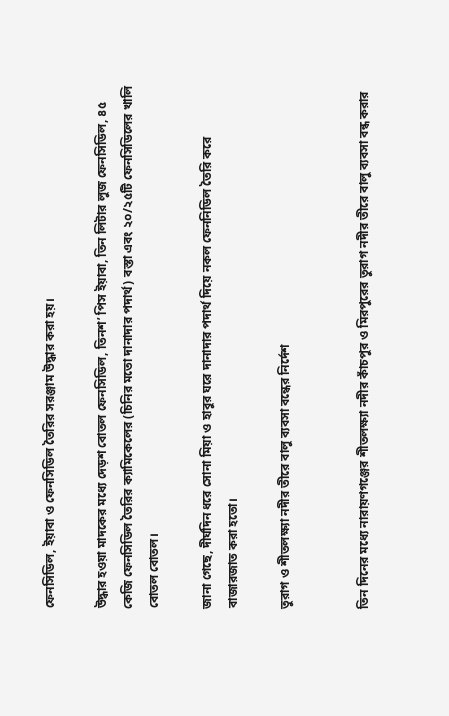ফেনসিডিল, ইয়াবা ও ফেনসিডিল তৈরির সরঞ্জাম উদ্ধার করা হয়।

উদ্ধার হওয়া মাদকের মধ্যে দেড়শ বোতল ফেনসিডিল, তিনশ’ পিস ইয়াবা, তিন লিটার লুজ ফেনসিডিল, ৪৫ কেজি ফেনসিডিল তৈরির ক্যামিকেলের (চিনির মতো দানাদার পদার্থ) বস্তা এবং ২০/২৫টি ফেনসিডিলের খালি বোতল বোতল।

জানা গেছে, দীর্ঘদিন ধরে সোনা মিয়া ও হাবুর ঘরে দানাদার পদার্থ দিয়ে নকল ফেননিডিল তৈরি করে বাজারজাত করা হতো।

তুরাগ ও শীতলক্ষ্যা নদীর তীরে বালু ব্যবসা বন্ধের নির্দেশ


তিন দিনের মধ্যে নারায়ণগঞ্জের শীতলক্ষ্যা নদীর কাঁচপুর ও মিরপুরের তুরাগ নদীর তীরে বালু ব্যবসা বন্ধ করার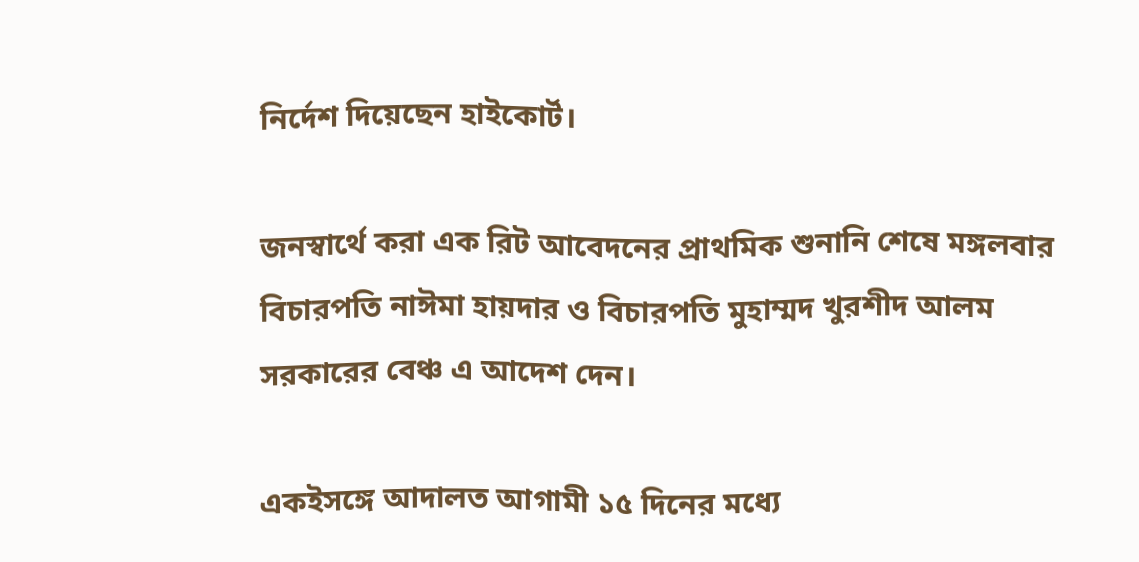নির্দেশ দিয়েছেন হাইকোর্ট।

জনস্বার্থে করা এক রিট আবেদনের প্রাথমিক শুনানি শেষে মঙ্গলবার বিচারপতি নাঈমা হায়দার ও বিচারপতি মুহাম্মদ খুরশীদ আলম সরকারের বেঞ্চ এ আদেশ দেন।

একইসঙ্গে আদালত আগামী ১৫ দিনের মধ্যে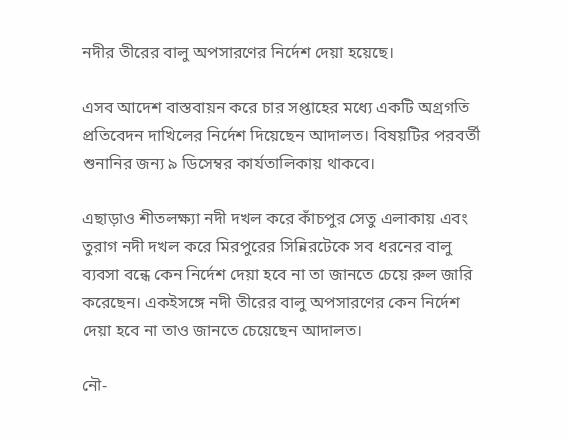নদীর তীরের বালু অপসারণের নির্দেশ দেয়া হয়েছে।

এসব আদেশ বাস্তবায়ন করে চার সপ্তাহের মধ্যে একটি অগ্রগতি প্রতিবেদন দাখিলের নির্দেশ দিয়েছেন আদালত। বিষয়টির পরবর্তী শুনানির জন্য ৯ ডিসেম্বর কার্যতালিকায় থাকবে।

এছাড়াও শীতলক্ষ্যা নদী দখল করে কাঁচপুর সেতু এলাকায় এবং তুরাগ নদী দখল করে মিরপুরের সিন্নিরটেকে সব ধরনের বালু ব্যবসা বন্ধে কেন নির্দেশ দেয়া হবে না তা জানতে চেয়ে রুল জারি করেছেন। একইসঙ্গে নদী তীরের বালু অপসারণের কেন নির্দেশ দেয়া হবে না তাও জানতে চেয়েছেন আদালত।

নৌ-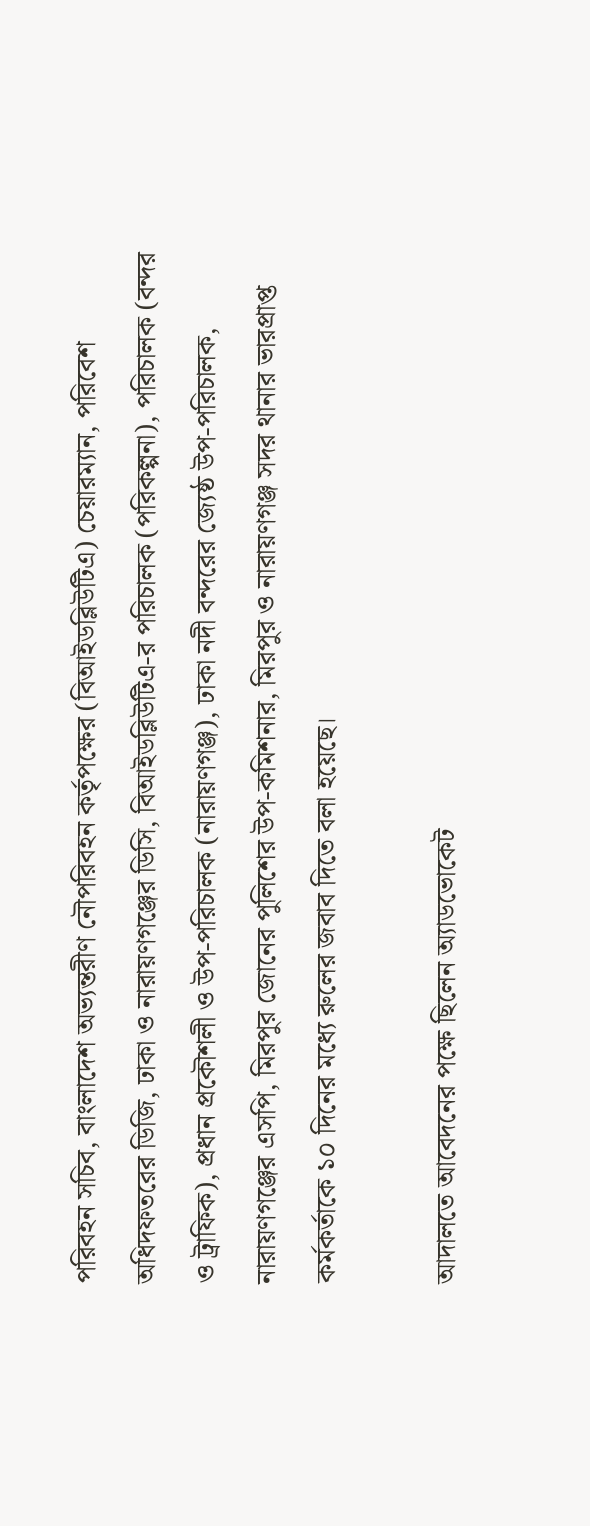পরিবহন সচিব, বাংলাদেশ অভ্যন্তরীণ নৌপরিবহন কর্তৃপক্ষের (বিআইডব্লিউটিএ) চেয়ারম্যান, পরিবেশ অধিদফতরের ডিজি, ঢাকা ও নারায়ণগঞ্জের ডিসি, বিআইডব্লিউটিএ-র পরিচালক (পরিকল্পনা), পরিচালক (বন্দর ও ট্রাফিক), প্রধান প্রকৌশলী ও উপ-পরিচালক (নারায়ণগঞ্জ), ঢাকা নদী বন্দরের জ্যেষ্ঠ উপ-পরিচালক, নারায়ণগঞ্জের এসপি, মিরপুর জোনের পুলিশের উপ-কমিশনার, মিরপুর ও নারায়ণগঞ্জ সদর থানার ভারপ্রাপ্ত কর্মকর্তাকে ১০ দিনের মধ্যে রুলের জবাব দিতে বলা হয়েছে।

আদালতে আবেদনের পক্ষে ছিলেন অ্যাডভোকেট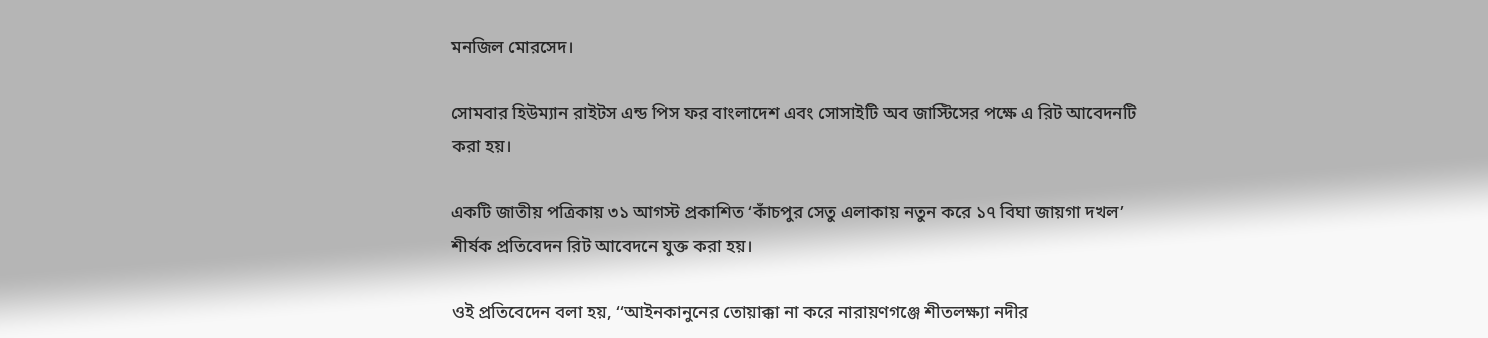মনজিল মোরসেদ।

সোমবার হিউম্যান রাইটস এন্ড পিস ফর বাংলাদেশ এবং সোসাইটি অব জাস্টিসের পক্ষে এ রিট আবেদনটি করা হয়।

একটি জাতীয় পত্রিকায় ৩১ আগস্ট প্রকাশিত ‘কাঁচপুর সেতু এলাকায় নতুন করে ১৭ বিঘা জায়গা দখল’ শীর্ষক প্রতিবেদন রিট আবেদনে যুক্ত করা হয়।

ওই প্রতিবেদেন বলা হয়, ‘‘আইনকানুনের তোয়াক্কা না করে নারায়ণগঞ্জে শীতলক্ষ্যা নদীর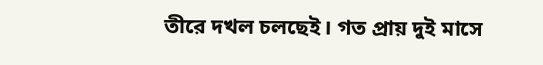তীরে দখল চলছেই। গত প্রায় দুই মাসে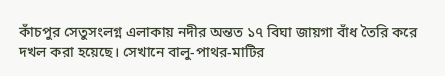কাঁচপুর সেতুসংলগ্ন এলাকায় নদীর অন্তত ১৭ বিঘা জায়গা বাঁধ তৈরি করে দখল করা হয়েছে। সেখানে বালু-পাথর-মাটির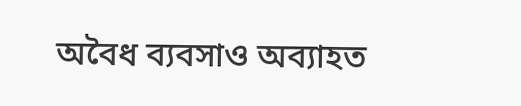অবৈধ ব্যবসাও অব্যাহত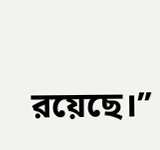রয়েছে।’’